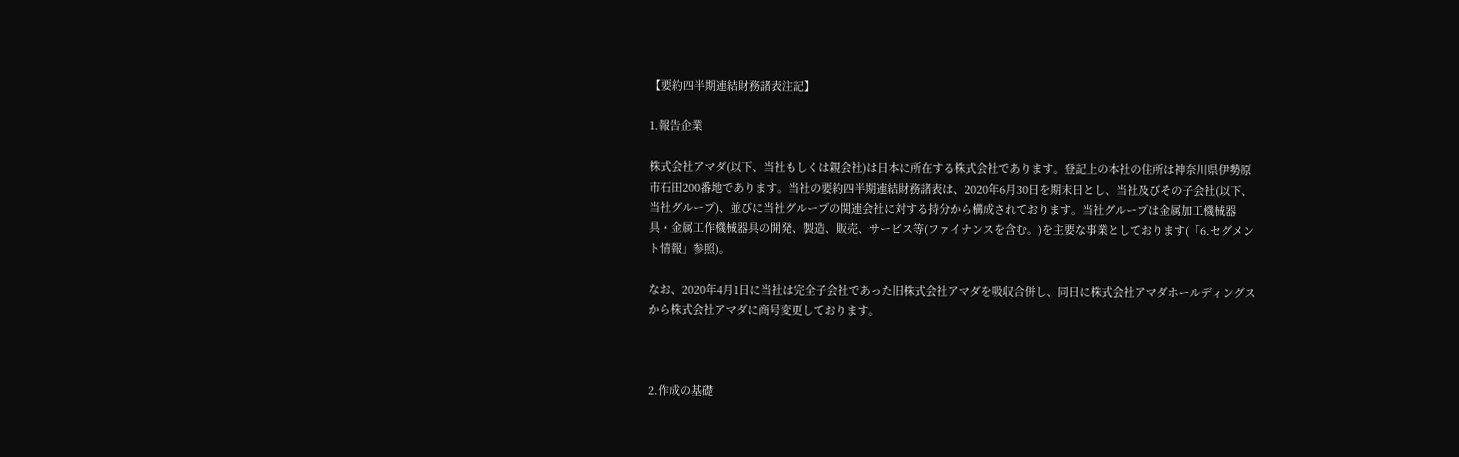【要約四半期連結財務諸表注記】

1.報告企業

株式会社アマダ(以下、当社もしくは親会社)は日本に所在する株式会社であります。登記上の本社の住所は神奈川県伊勢原市石田200番地であります。当社の要約四半期連結財務諸表は、2020年6月30日を期末日とし、当社及びその子会社(以下、当社グループ)、並びに当社グループの関連会社に対する持分から構成されております。当社グループは金属加工機械器具・金属工作機械器具の開発、製造、販売、サービス等(ファイナンスを含む。)を主要な事業としております(「6.セグメント情報」参照)。

なお、2020年4月1日に当社は完全子会社であった旧株式会社アマダを吸収合併し、同日に株式会社アマダホールディングスから株式会社アマダに商号変更しております。



2.作成の基礎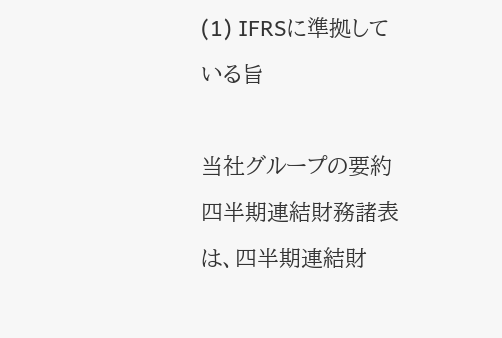(1) IFRSに準拠している旨

当社グループの要約四半期連結財務諸表は、四半期連結財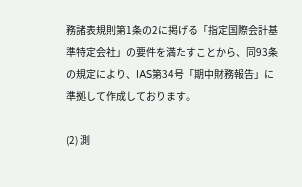務諸表規則第1条の2に掲げる「指定国際会計基準特定会社」の要件を満たすことから、同93条の規定により、IAS第34号「期中財務報告」に準拠して作成しております。

(2) 測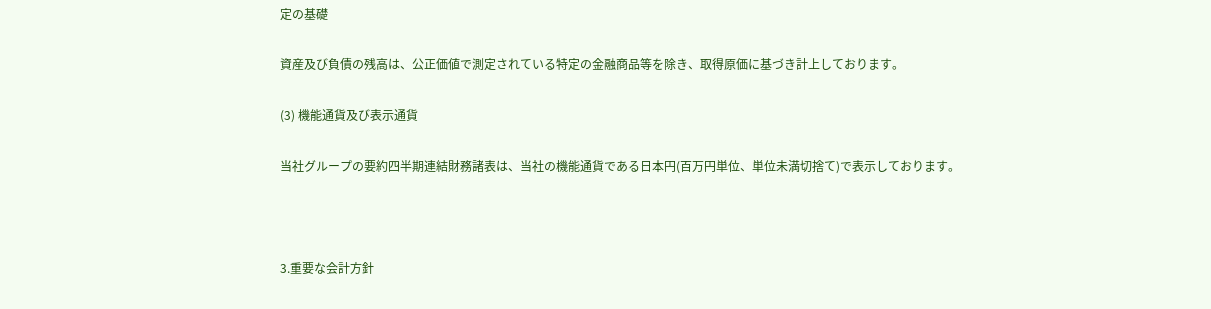定の基礎

資産及び負債の残高は、公正価値で測定されている特定の金融商品等を除き、取得原価に基づき計上しております。

(3) 機能通貨及び表示通貨

当社グループの要約四半期連結財務諸表は、当社の機能通貨である日本円(百万円単位、単位未満切捨て)で表示しております。



3.重要な会計方針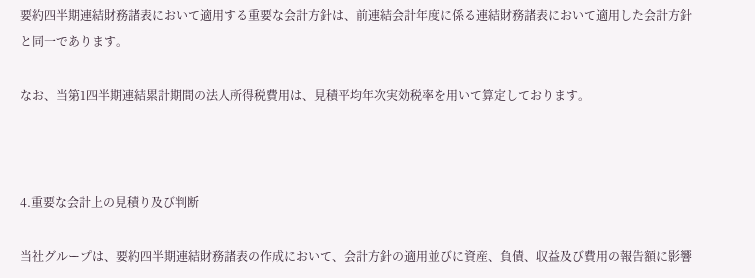要約四半期連結財務諸表において適用する重要な会計方針は、前連結会計年度に係る連結財務諸表において適用した会計方針と同一であります。

なお、当第1四半期連結累計期間の法人所得税費用は、見積平均年次実効税率を用いて算定しております。



4.重要な会計上の見積り及び判断

当社グループは、要約四半期連結財務諸表の作成において、会計方針の適用並びに資産、負債、収益及び費用の報告額に影響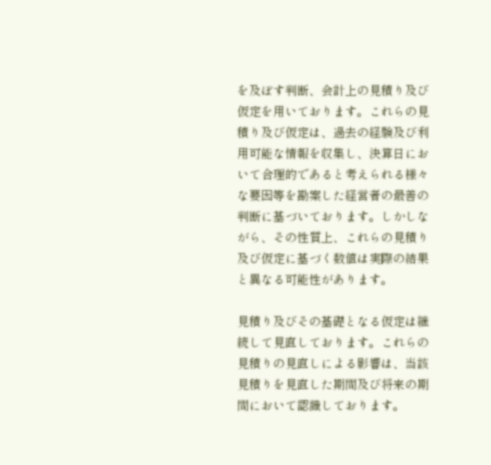を及ぼす判断、会計上の見積り及び仮定を用いております。これらの見積り及び仮定は、過去の経験及び利用可能な情報を収集し、決算日において合理的であると考えられる様々な要因等を勘案した経営者の最善の判断に基づいております。しかしながら、その性質上、これらの見積り及び仮定に基づく数値は実際の結果と異なる可能性があります。

見積り及びその基礎となる仮定は継続して見直しております。これらの見積りの見直しによる影響は、当該見積りを見直した期間及び将来の期間において認識しております。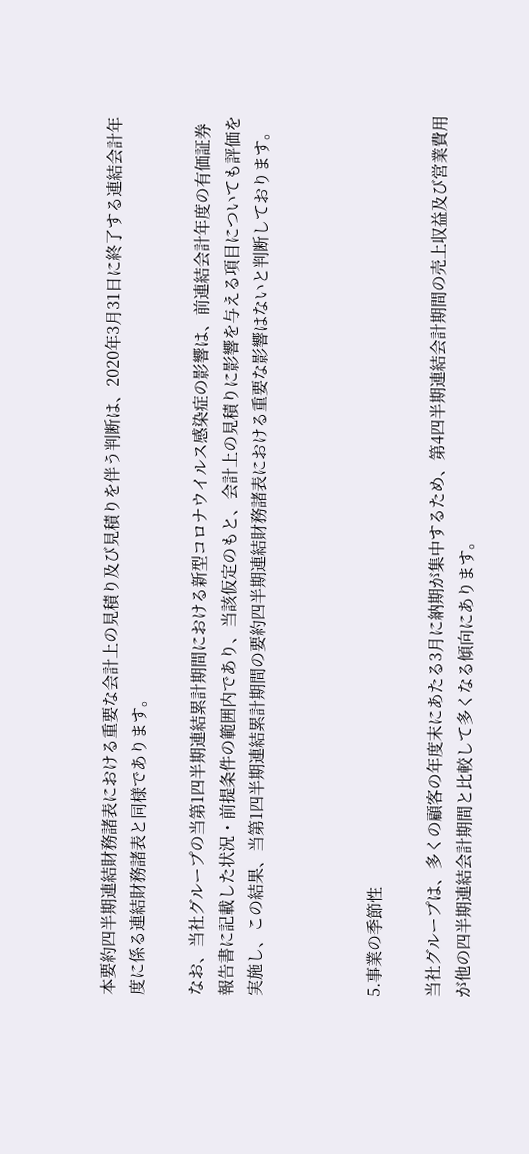本要約四半期連結財務諸表における重要な会計上の見積り及び見積りを伴う判断は、2020年3月31日に終了する連結会計年度に係る連結財務諸表と同様であります。

なお、当社グループの当第1四半期連結累計期間における新型コロナウイルス感染症の影響は、前連結会計年度の有価証券報告書に記載した状況・前提条件の範囲内であり、当該仮定のもと、会計上の見積りに影響を与える項目についても評価を実施し、この結果、当第1四半期連結累計期間の要約四半期連結財務諸表における重要な影響はないと判断しております。



5.事業の季節性

当社グループは、多くの顧客の年度末にあたる3月に納期が集中するため、第4四半期連結会計期間の売上収益及び営業費用が他の四半期連結会計期間と比較して多くなる傾向にあります。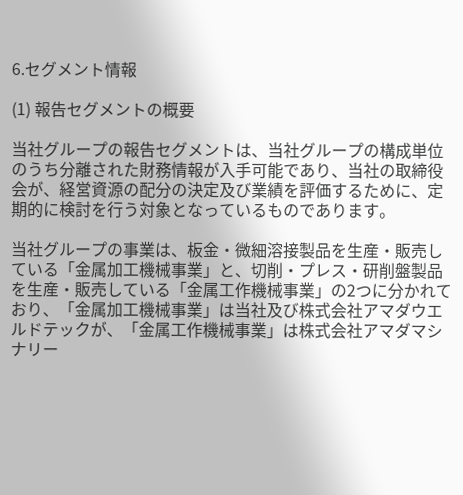6.セグメント情報

(1) 報告セグメントの概要

当社グループの報告セグメントは、当社グループの構成単位のうち分離された財務情報が入手可能であり、当社の取締役会が、経営資源の配分の決定及び業績を評価するために、定期的に検討を行う対象となっているものであります。

当社グループの事業は、板金・微細溶接製品を生産・販売している「金属加工機械事業」と、切削・プレス・研削盤製品を生産・販売している「金属工作機械事業」の2つに分かれており、「金属加工機械事業」は当社及び株式会社アマダウエルドテックが、「金属工作機械事業」は株式会社アマダマシナリー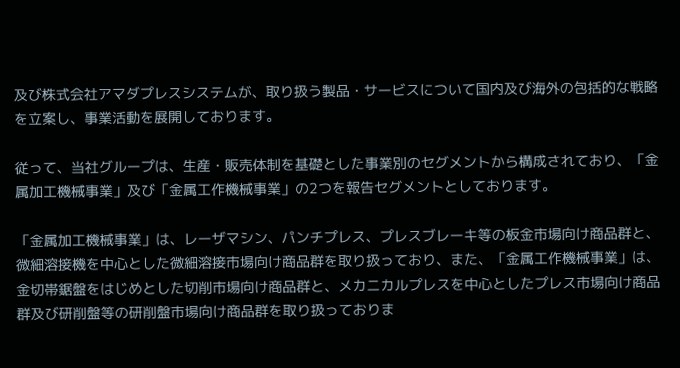及び株式会社アマダプレスシステムが、取り扱う製品・サービスについて国内及び海外の包括的な戦略を立案し、事業活動を展開しております。

従って、当社グループは、生産・販売体制を基礎とした事業別のセグメントから構成されており、「金属加工機械事業」及び「金属工作機械事業」の2つを報告セグメントとしております。

「金属加工機械事業」は、レーザマシン、パンチプレス、プレスブレーキ等の板金市場向け商品群と、微細溶接機を中心とした微細溶接市場向け商品群を取り扱っており、また、「金属工作機械事業」は、金切帯鋸盤をはじめとした切削市場向け商品群と、メカニカルプレスを中心としたプレス市場向け商品群及び研削盤等の研削盤市場向け商品群を取り扱っておりま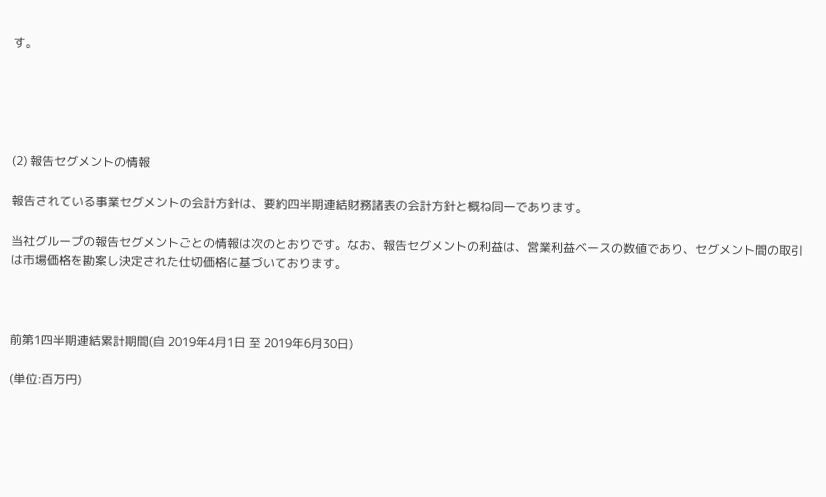す。





(2) 報告セグメントの情報

報告されている事業セグメントの会計方針は、要約四半期連結財務諸表の会計方針と概ね同一であります。

当社グループの報告セグメントごとの情報は次のとおりです。なお、報告セグメントの利益は、営業利益ベースの数値であり、セグメント間の取引は市場価格を勘案し決定された仕切価格に基づいております。



前第1四半期連結累計期間(自 2019年4月1日 至 2019年6月30日)

(単位:百万円)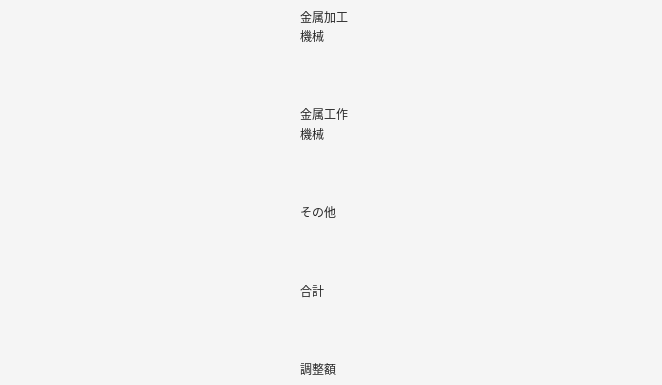金属加工
機械



金属工作
機械



その他



合計



調整額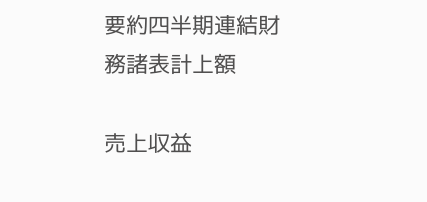要約四半期連結財務諸表計上額

売上収益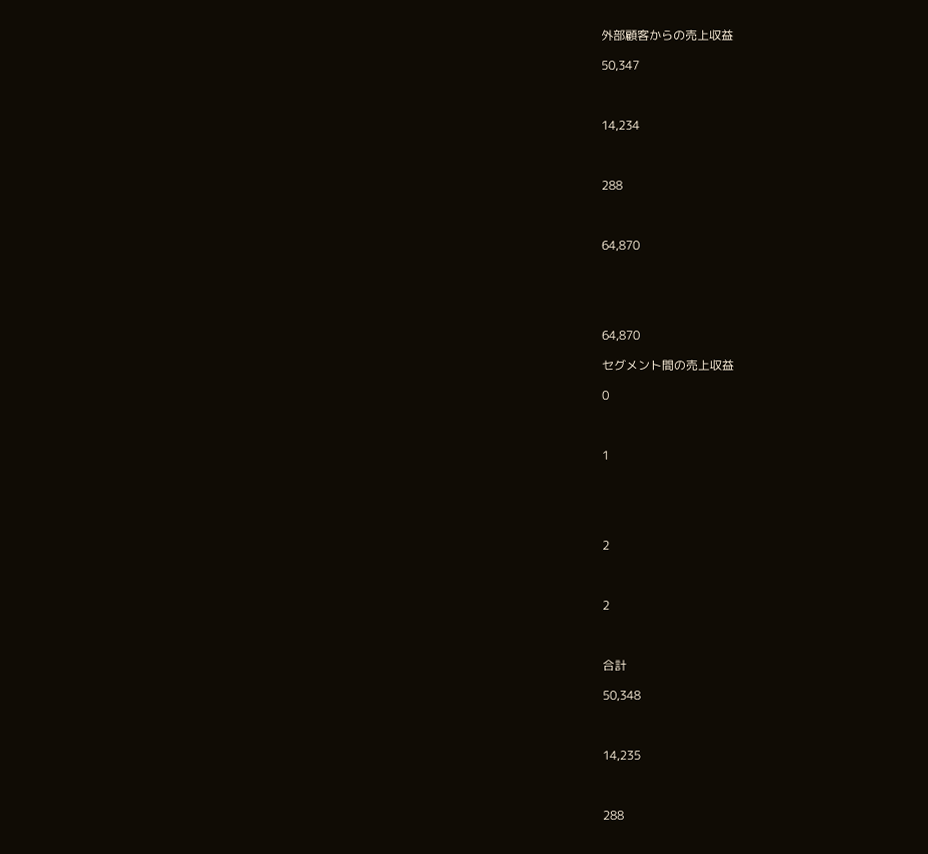外部顧客からの売上収益

50,347



14,234



288



64,870





64,870

セグメント間の売上収益

0



1





2



2



合計

50,348



14,235



288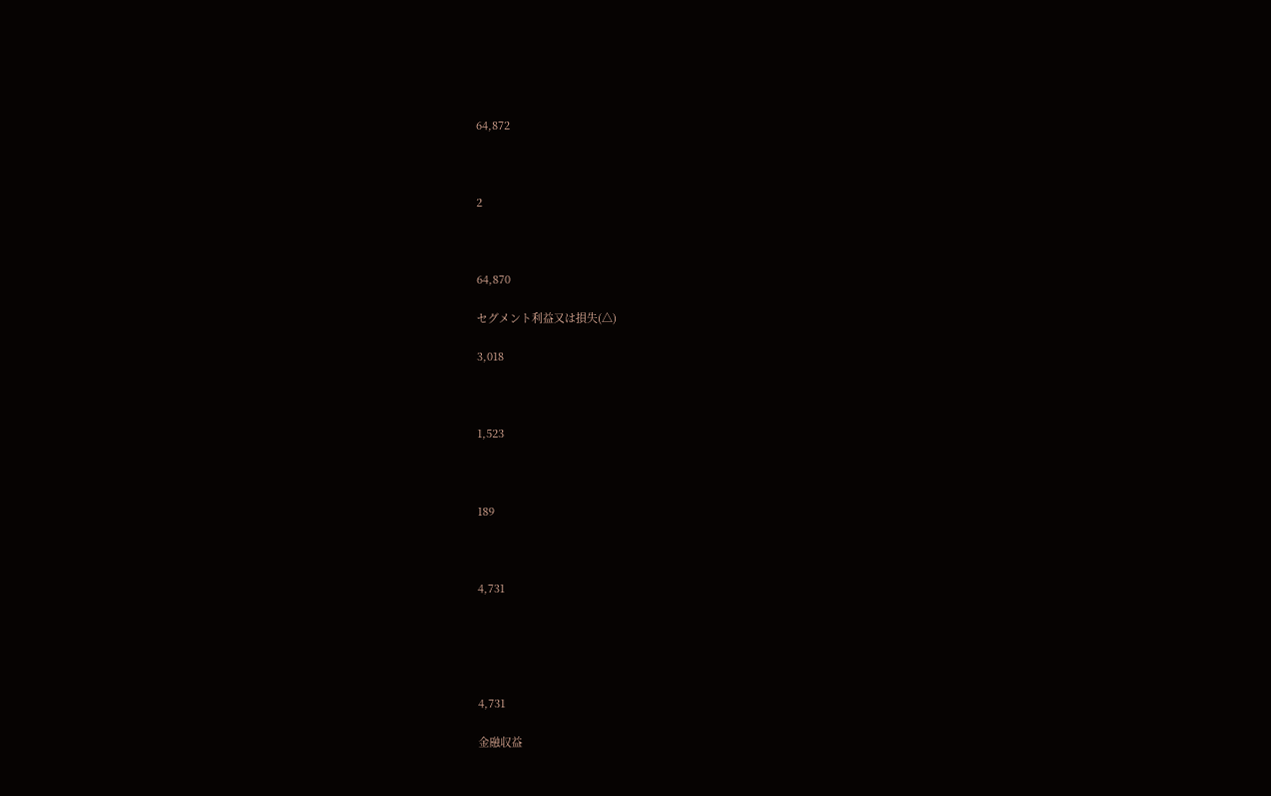64,872



2



64,870

セグメント利益又は損失(△)

3,018



1,523



189



4,731





4,731

金融収益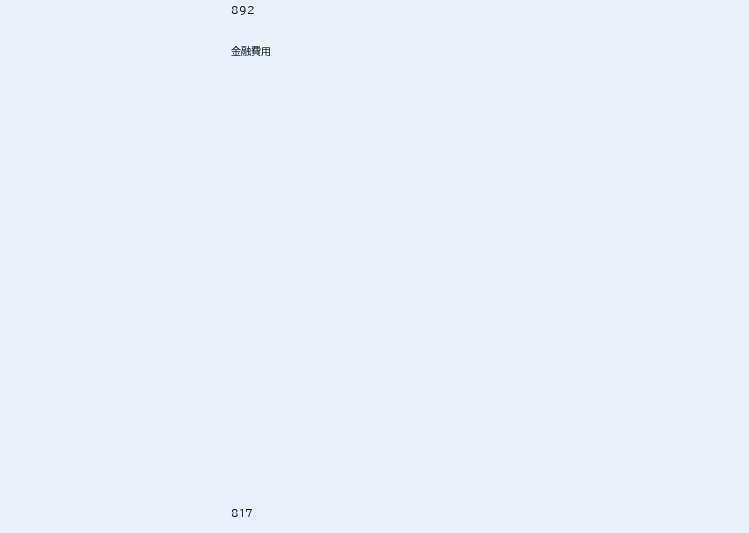892

金融費用





















817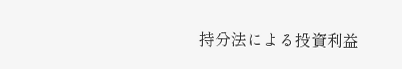持分法による投資利益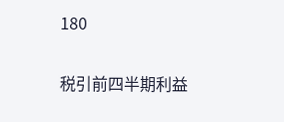180

税引前四半期利益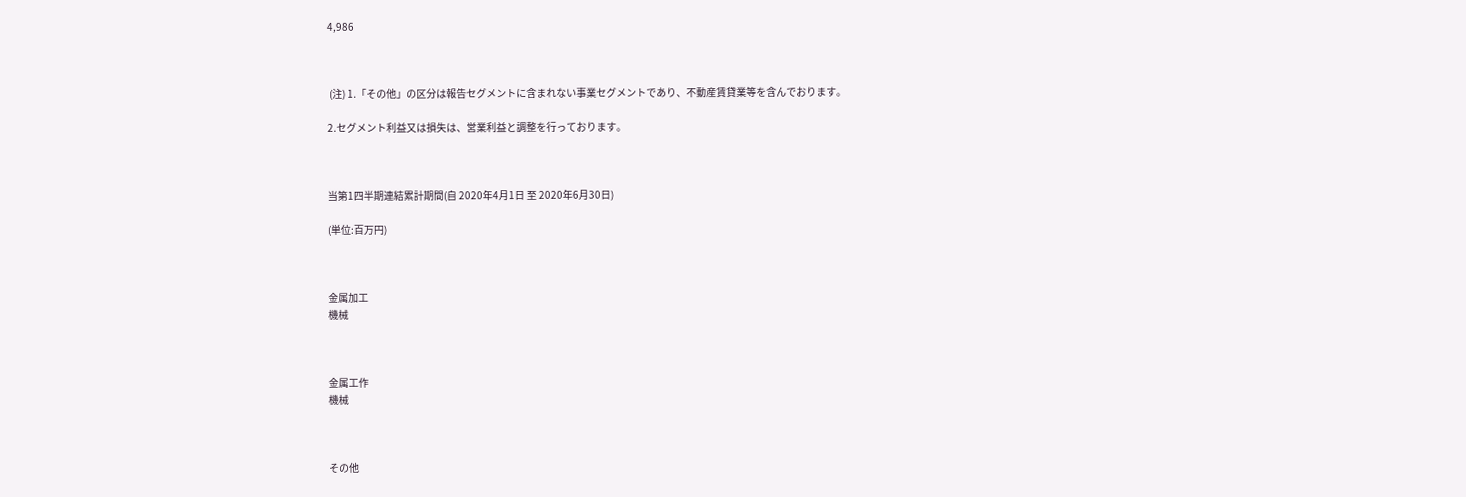4,986



 (注) 1.「その他」の区分は報告セグメントに含まれない事業セグメントであり、不動産賃貸業等を含んでおります。

2.セグメント利益又は損失は、営業利益と調整を行っております。



当第1四半期連結累計期間(自 2020年4月1日 至 2020年6月30日)

(単位:百万円)



金属加工
機械



金属工作
機械



その他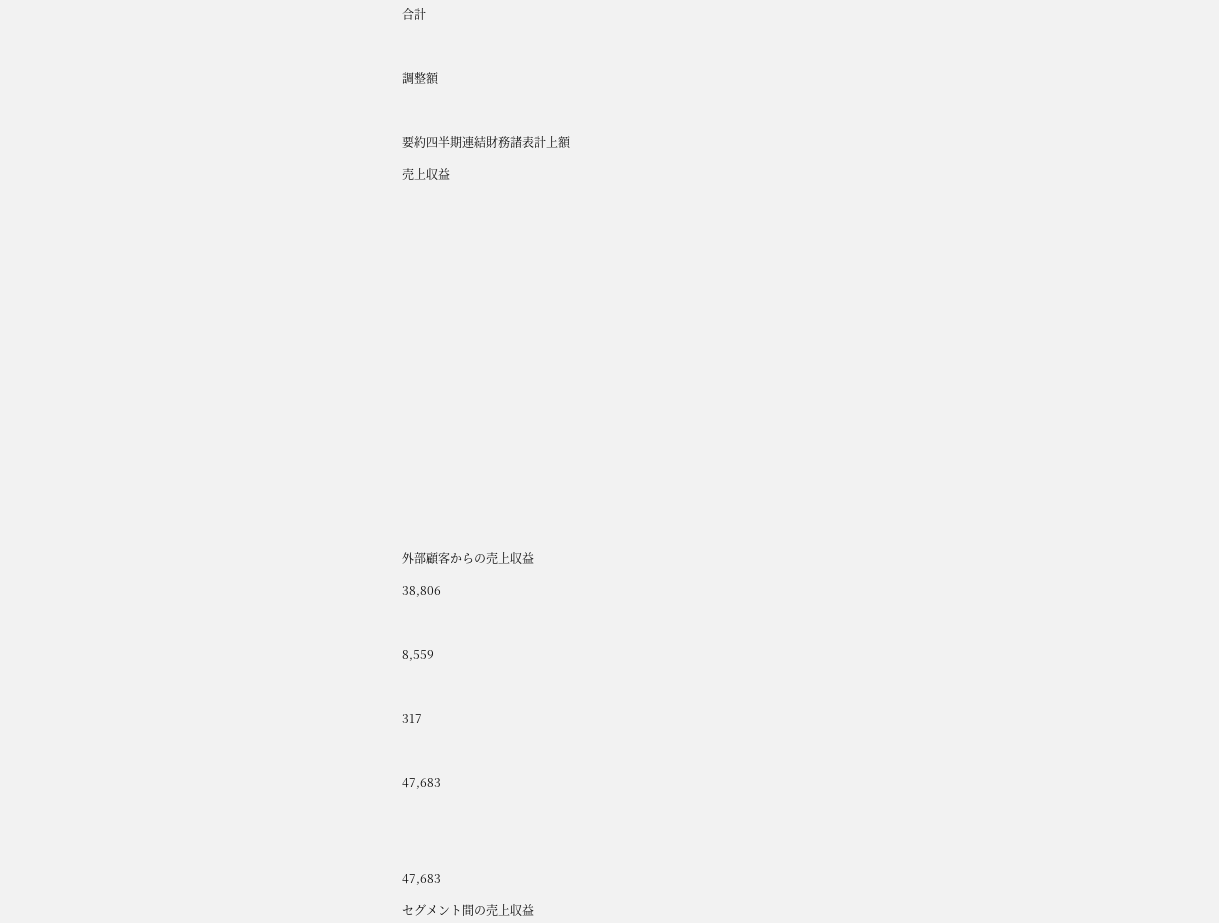合計



調整額



要約四半期連結財務諸表計上額

売上収益























外部顧客からの売上収益

38,806



8,559



317



47,683





47,683

セグメント間の売上収益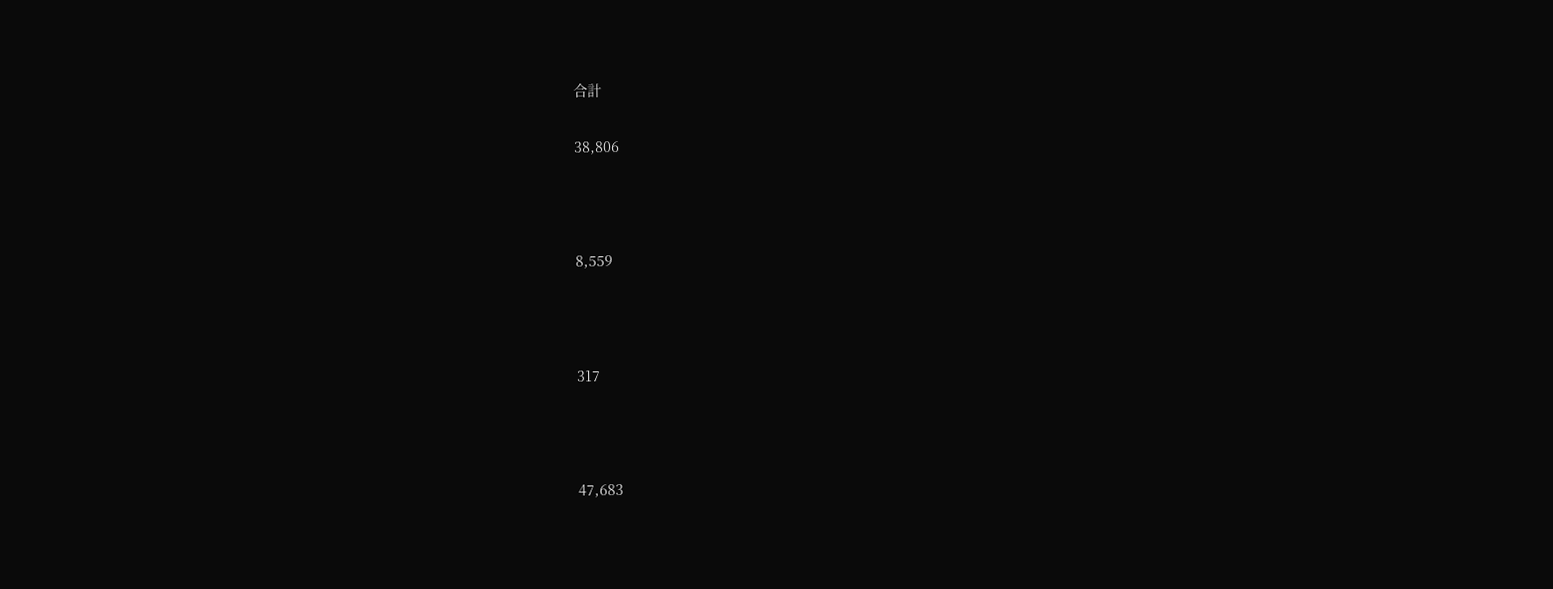合計

38,806



8,559



317



47,683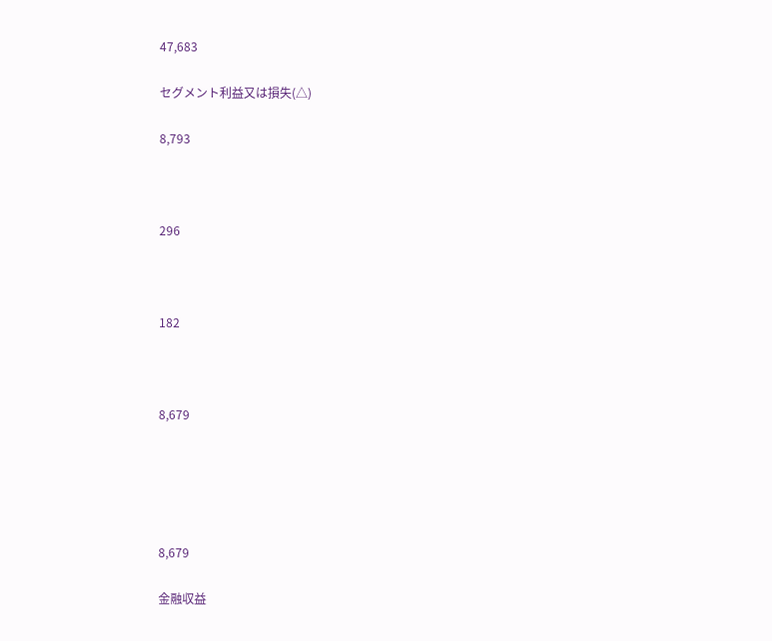47,683

セグメント利益又は損失(△)

8,793



296



182



8,679





8,679

金融収益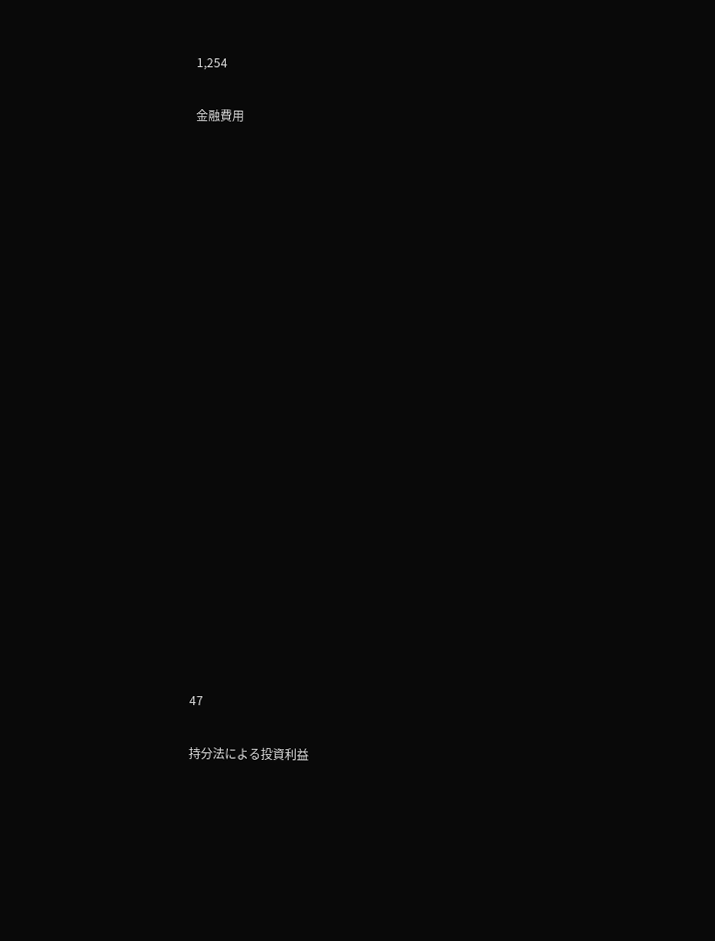1,254

金融費用





















47

持分法による投資利益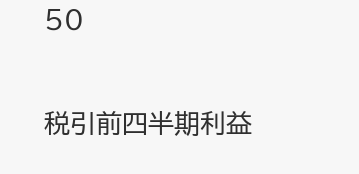50

税引前四半期利益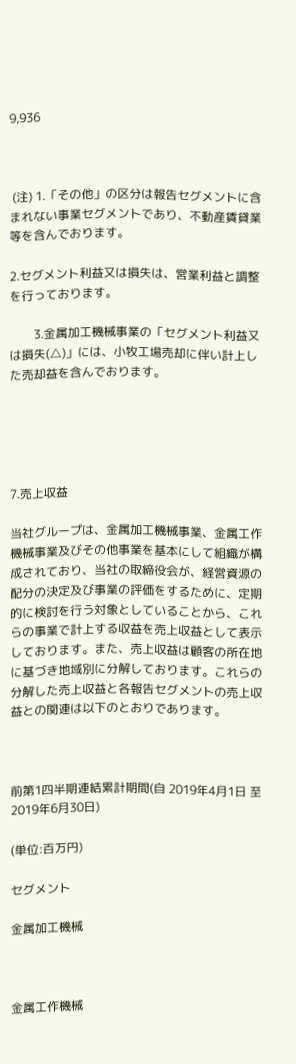9,936



 (注) 1.「その他」の区分は報告セグメントに含まれない事業セグメントであり、不動産賃貸業等を含んでおります。

2.セグメント利益又は損失は、営業利益と調整を行っております。

        3.金属加工機械事業の「セグメント利益又は損失(△)」には、小牧工場売却に伴い計上した売却益を含んでおります。





7.売上収益

当社グループは、金属加工機械事業、金属工作機械事業及びその他事業を基本にして組織が構成されており、当社の取締役会が、経営資源の配分の決定及び事業の評価をするために、定期的に検討を行う対象としていることから、これらの事業で計上する収益を売上収益として表示しております。また、売上収益は顧客の所在地に基づき地域別に分解しております。これらの分解した売上収益と各報告セグメントの売上収益との関連は以下のとおりであります。



前第1四半期連結累計期間(自 2019年4月1日 至 2019年6月30日)

(単位:百万円)

セグメント

金属加工機械



金属工作機械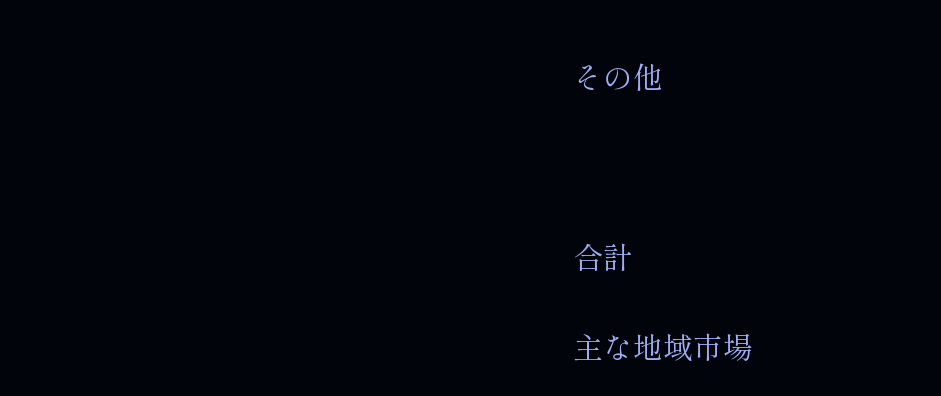その他



合計

主な地域市場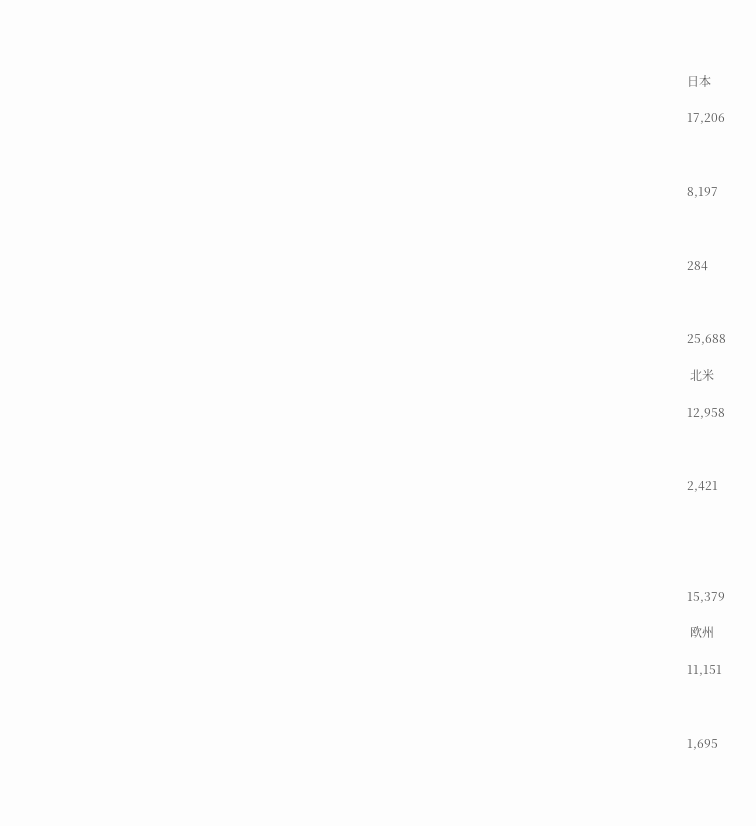日本

17,206



8,197



284



25,688

 北米

12,958



2,421





15,379

 欧州

11,151



1,695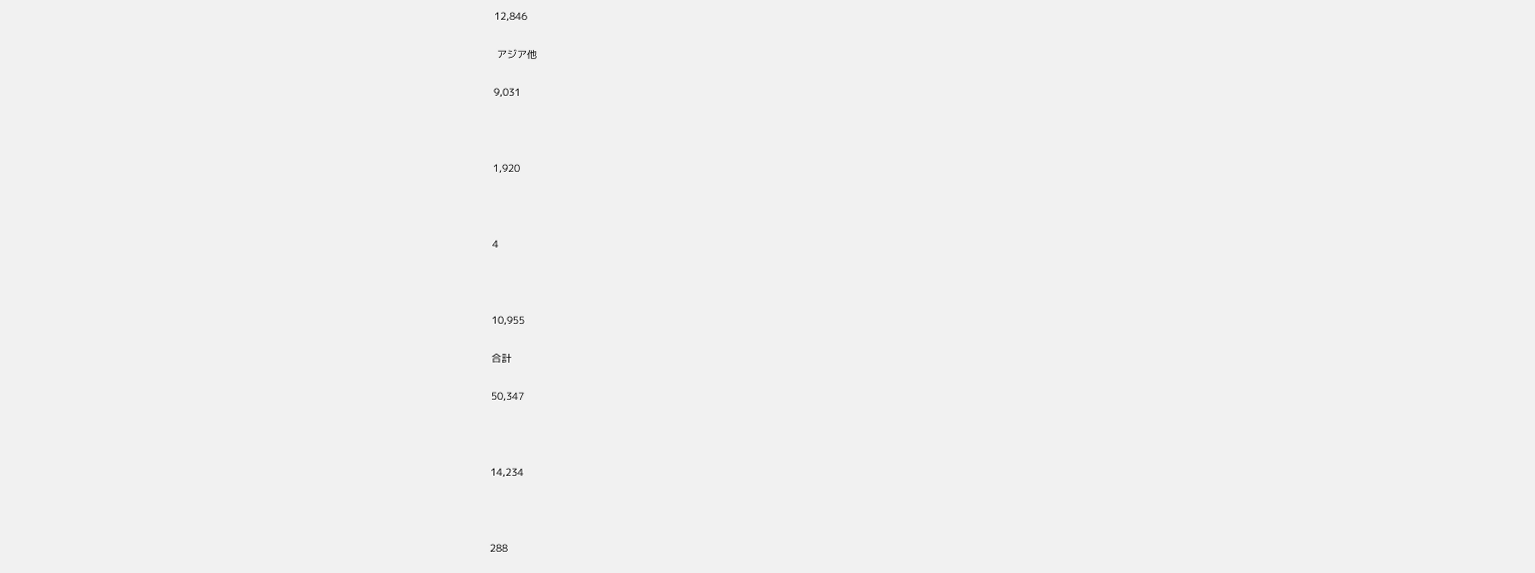12,846

 アジア他

9,031



1,920



4



10,955

合計

50,347



14,234



288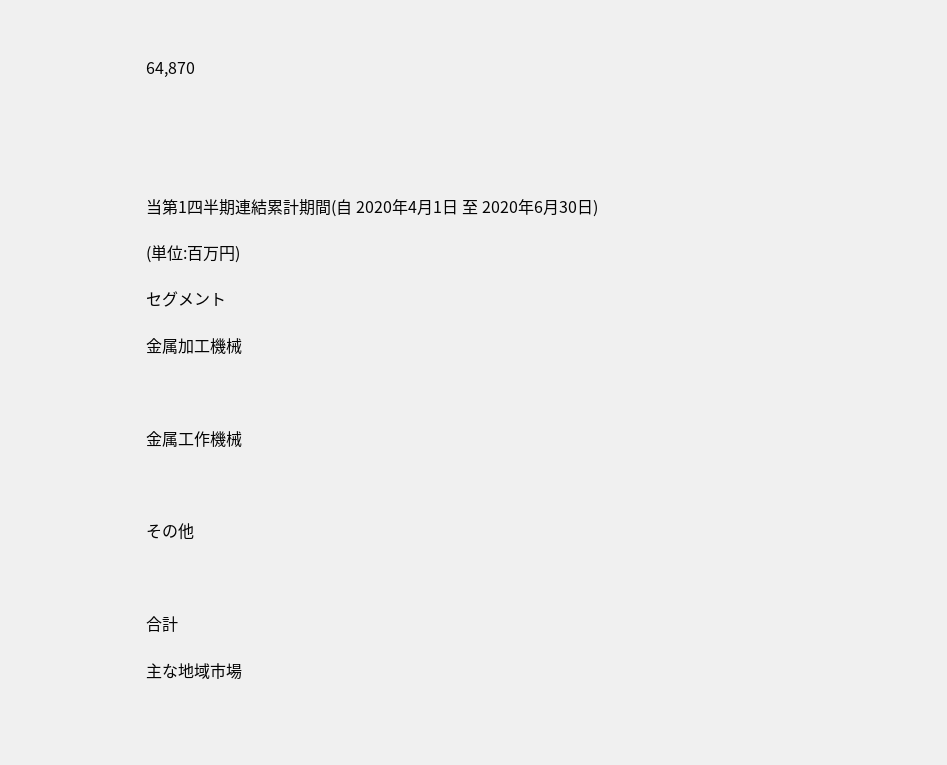64,870





当第1四半期連結累計期間(自 2020年4月1日 至 2020年6月30日)

(単位:百万円)

セグメント

金属加工機械



金属工作機械



その他



合計

主な地域市場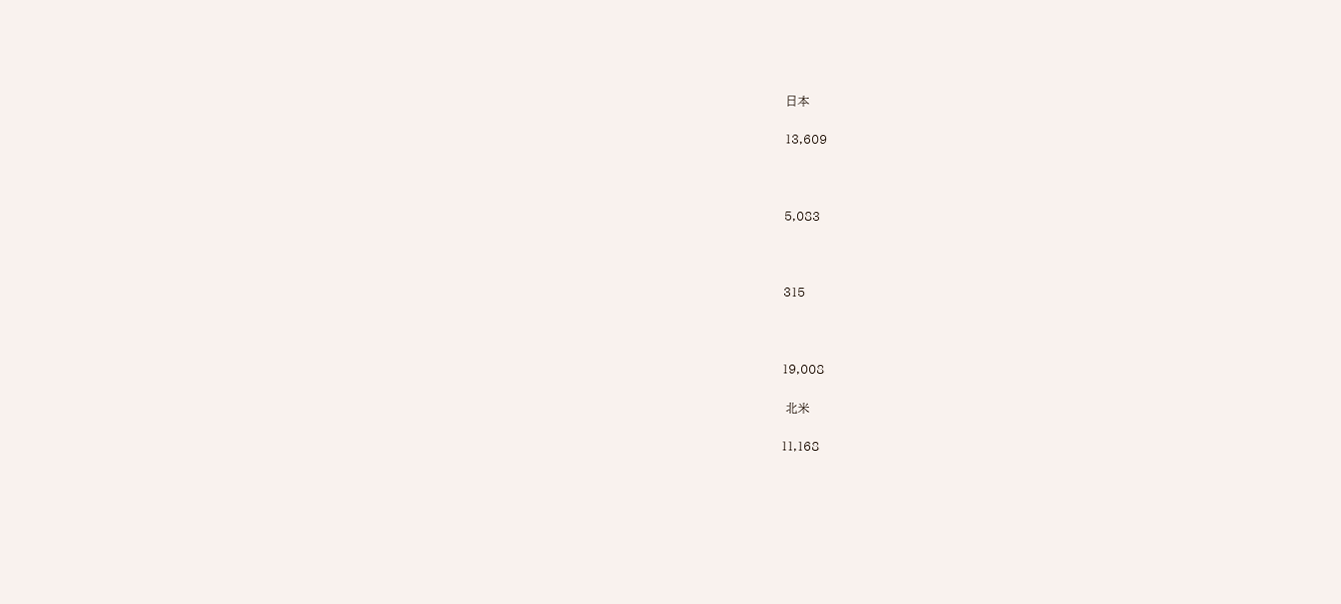日本

13,609



5,083



315



19,008

 北米

11,168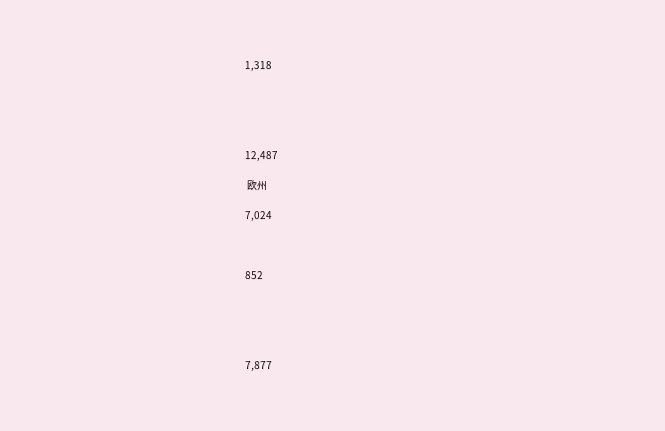1,318





12,487

 欧州

7,024



852





7,877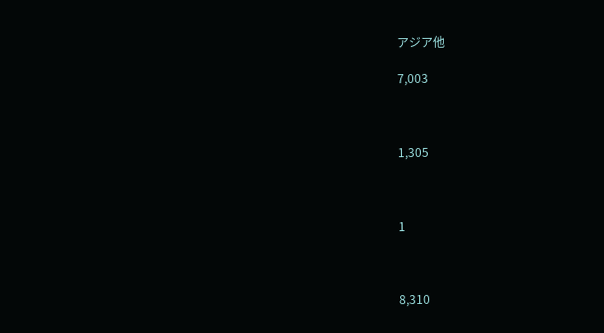アジア他

7,003



1,305



1



8,310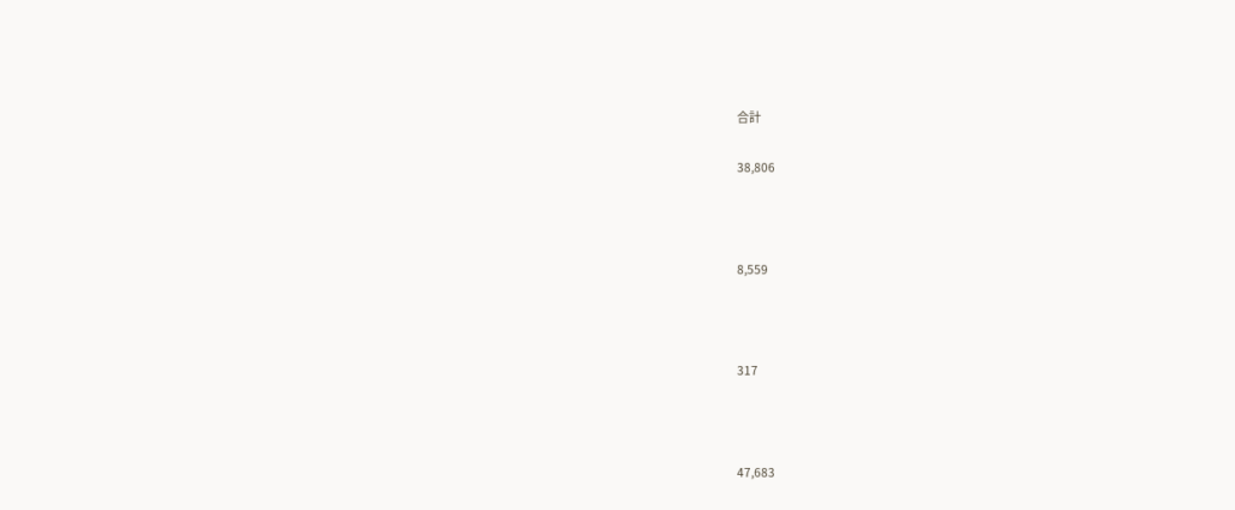合計

38,806



8,559



317



47,683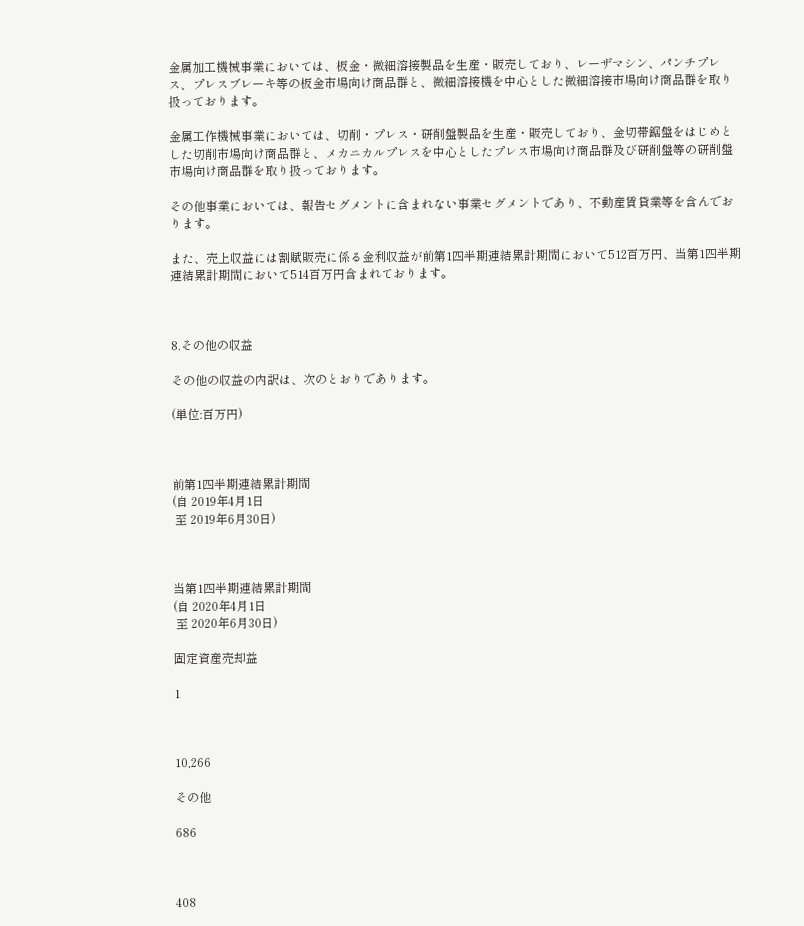金属加工機械事業においては、板金・微細溶接製品を生産・販売しており、レーザマシン、パンチプレス、プレスブレーキ等の板金市場向け商品群と、微細溶接機を中心とした微細溶接市場向け商品群を取り扱っております。

金属工作機械事業においては、切削・プレス・研削盤製品を生産・販売しており、金切帯鋸盤をはじめとした切削市場向け商品群と、メカニカルプレスを中心としたプレス市場向け商品群及び研削盤等の研削盤市場向け商品群を取り扱っております。

その他事業においては、報告セグメントに含まれない事業セグメントであり、不動産賃貸業等を含んでおります。

また、売上収益には割賦販売に係る金利収益が前第1四半期連結累計期間において512百万円、当第1四半期連結累計期間において514百万円含まれております。



8.その他の収益

その他の収益の内訳は、次のとおりであります。

(単位:百万円)



前第1四半期連結累計期間
(自 2019年4月1日
 至 2019年6月30日)



当第1四半期連結累計期間
(自 2020年4月1日
 至 2020年6月30日)

固定資産売却益

1



10,266

その他

686



408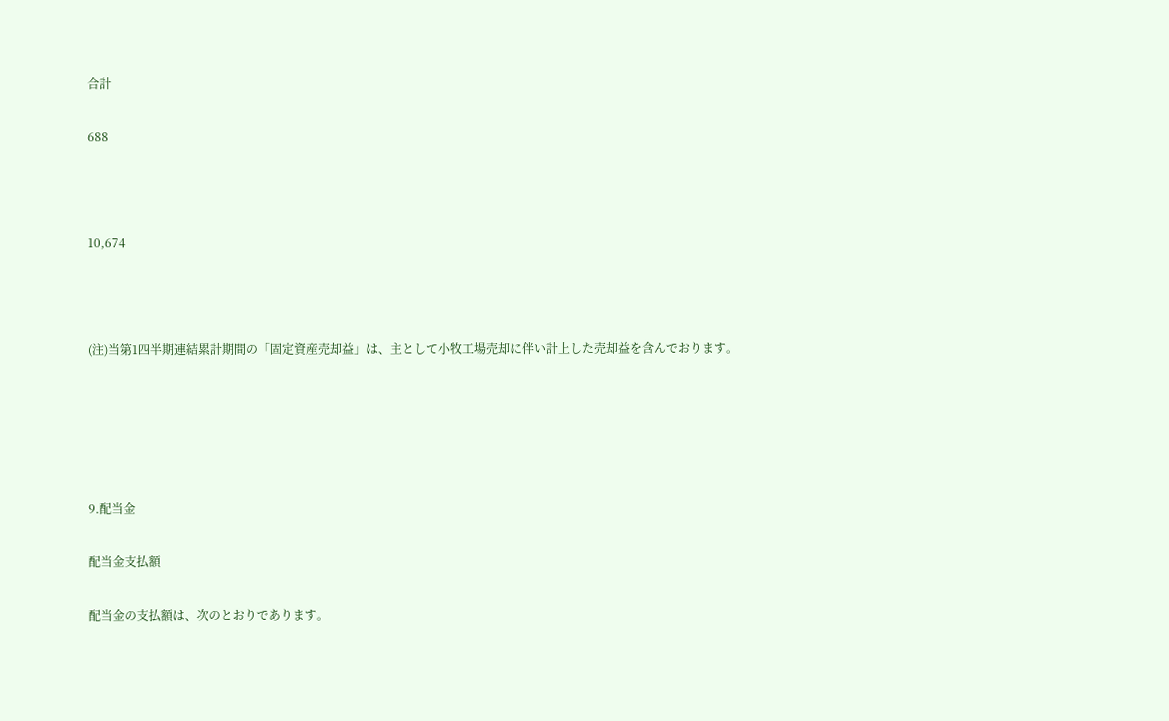合計

688



10,674



(注)当第1四半期連結累計期間の「固定資産売却益」は、主として小牧工場売却に伴い計上した売却益を含んでおります。





9.配当金

配当金支払額

配当金の支払額は、次のとおりであります。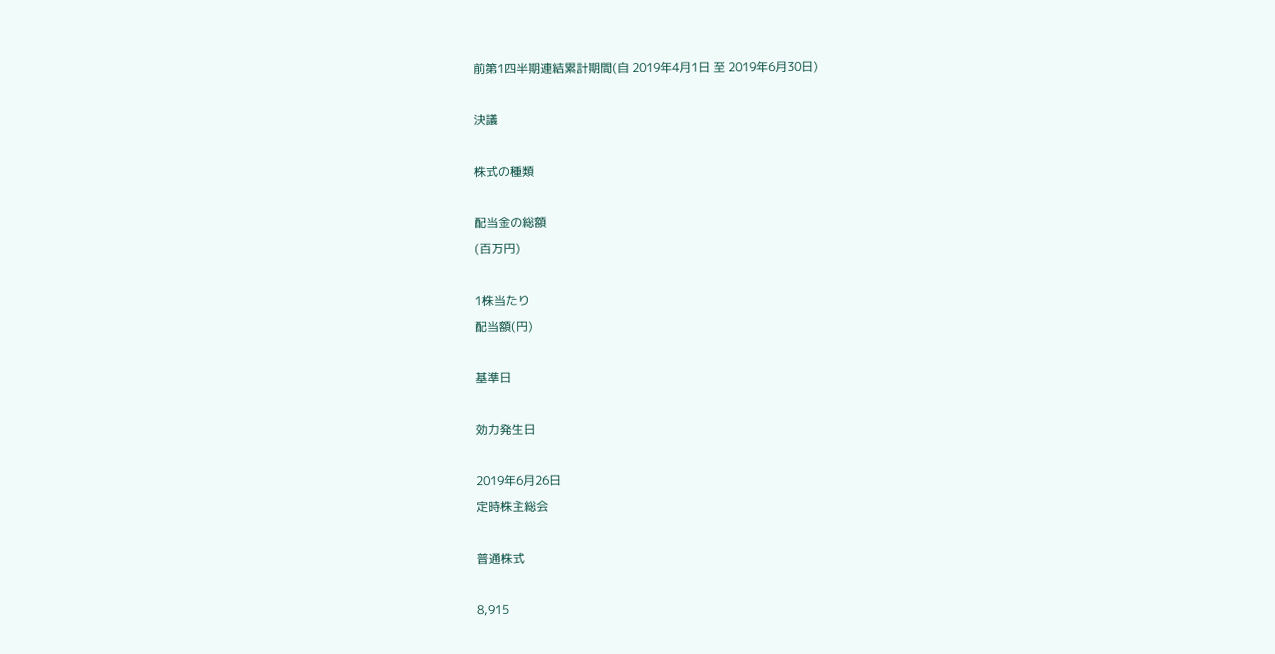前第1四半期連結累計期間(自 2019年4月1日 至 2019年6月30日)

決議

株式の種類

配当金の総額
(百万円)

1株当たり
配当額(円)

基準日

効力発生日

2019年6月26日
定時株主総会

普通株式

8,915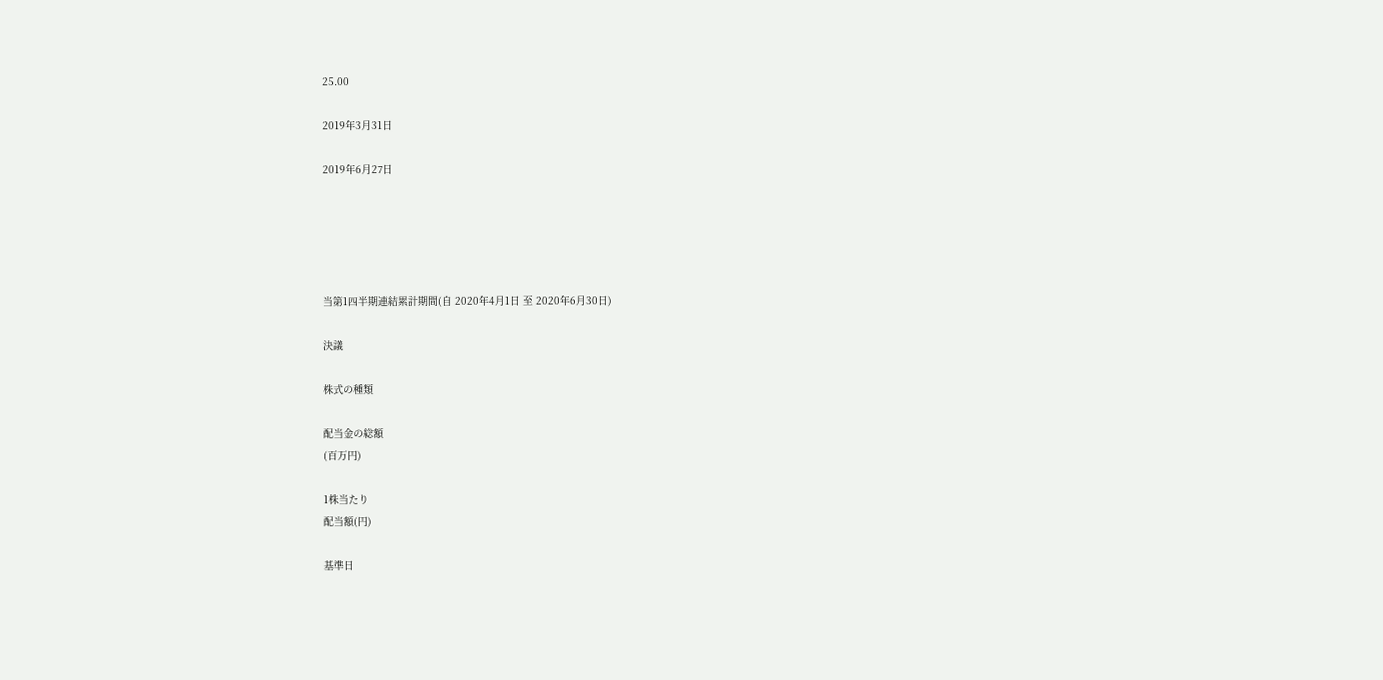25.00

2019年3月31日

2019年6月27日





当第1四半期連結累計期間(自 2020年4月1日 至 2020年6月30日)

決議

株式の種類

配当金の総額
(百万円)

1株当たり
配当額(円)

基準日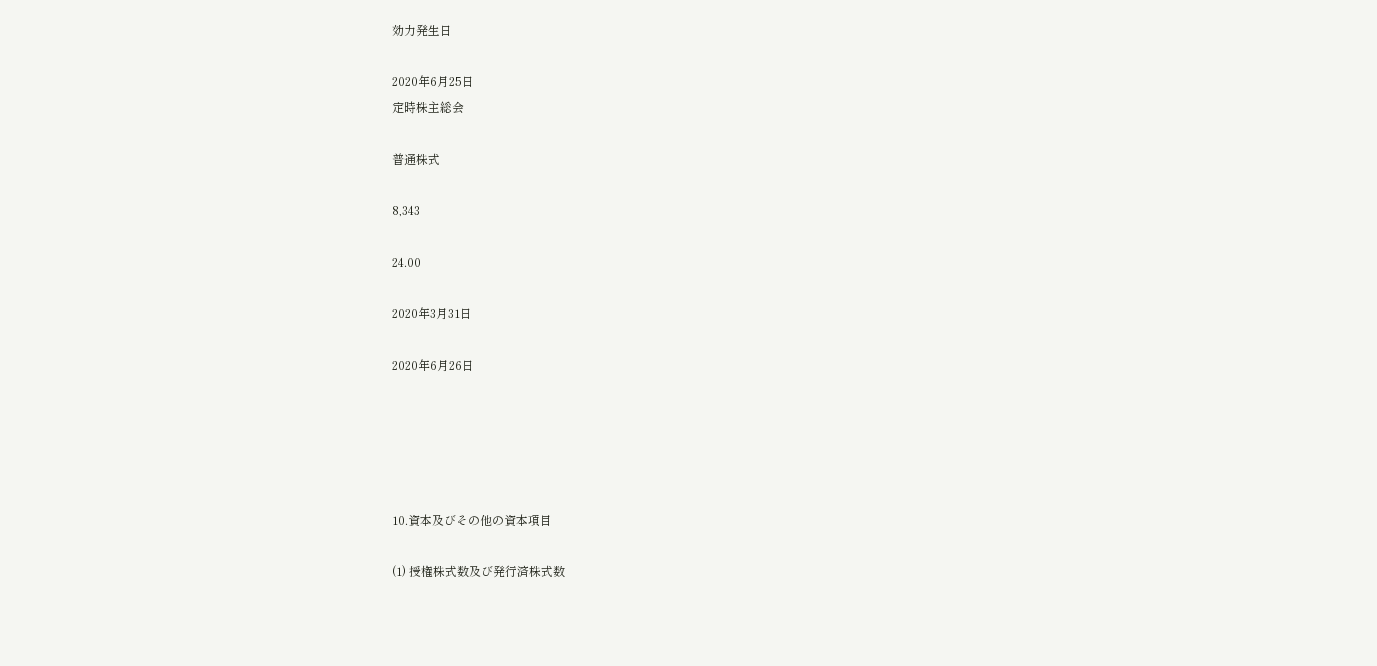効力発生日

2020年6月25日
定時株主総会

普通株式

8,343

24.00

2020年3月31日

2020年6月26日





10.資本及びその他の資本項目

(1) 授権株式数及び発行済株式数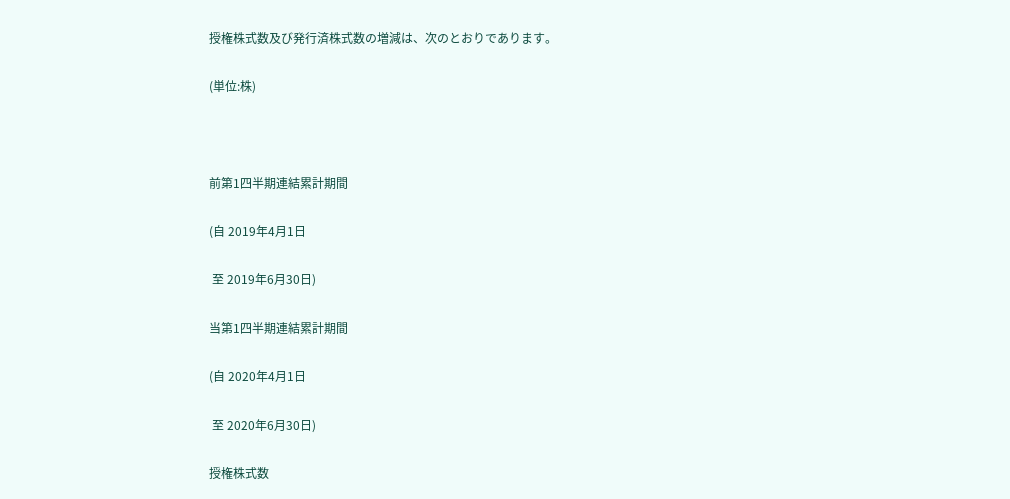授権株式数及び発行済株式数の増減は、次のとおりであります。

(単位:株)



前第1四半期連結累計期間

(自 2019年4月1日

 至 2019年6月30日)

当第1四半期連結累計期間

(自 2020年4月1日

 至 2020年6月30日)

授権株式数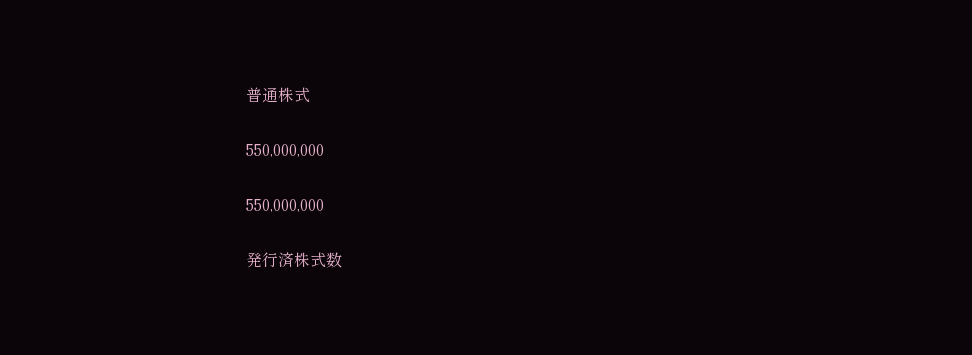普通株式

550,000,000

550,000,000

発行済株式数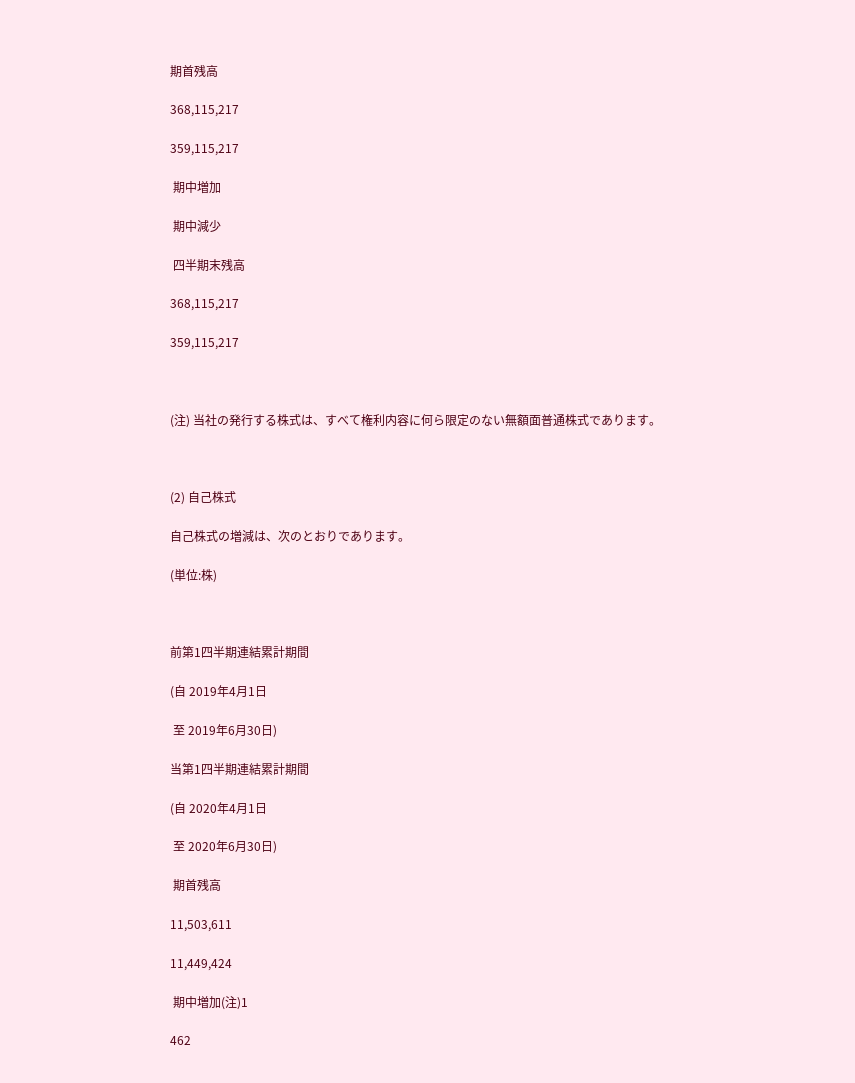期首残高

368,115,217

359,115,217

 期中増加

 期中減少

 四半期末残高

368,115,217

359,115,217



(注) 当社の発行する株式は、すべて権利内容に何ら限定のない無額面普通株式であります。



(2) 自己株式

自己株式の増減は、次のとおりであります。

(単位:株)



前第1四半期連結累計期間

(自 2019年4月1日

 至 2019年6月30日)

当第1四半期連結累計期間

(自 2020年4月1日

 至 2020年6月30日)

 期首残高

11,503,611

11,449,424

 期中増加(注)1

462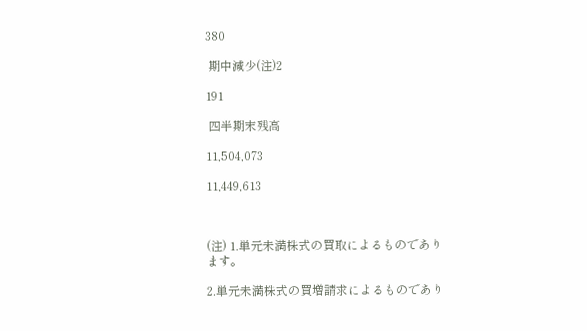380

 期中減少(注)2

191

 四半期末残高

11,504,073

11,449,613



(注) 1.単元未満株式の買取によるものであります。

2.単元未満株式の買増請求によるものであり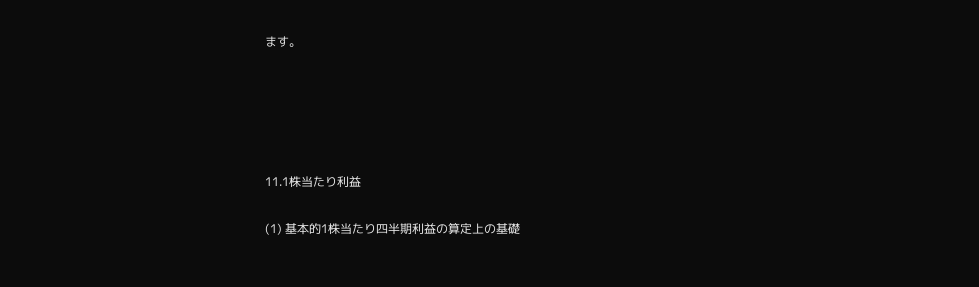ます。





11.1株当たり利益

(1) 基本的1株当たり四半期利益の算定上の基礎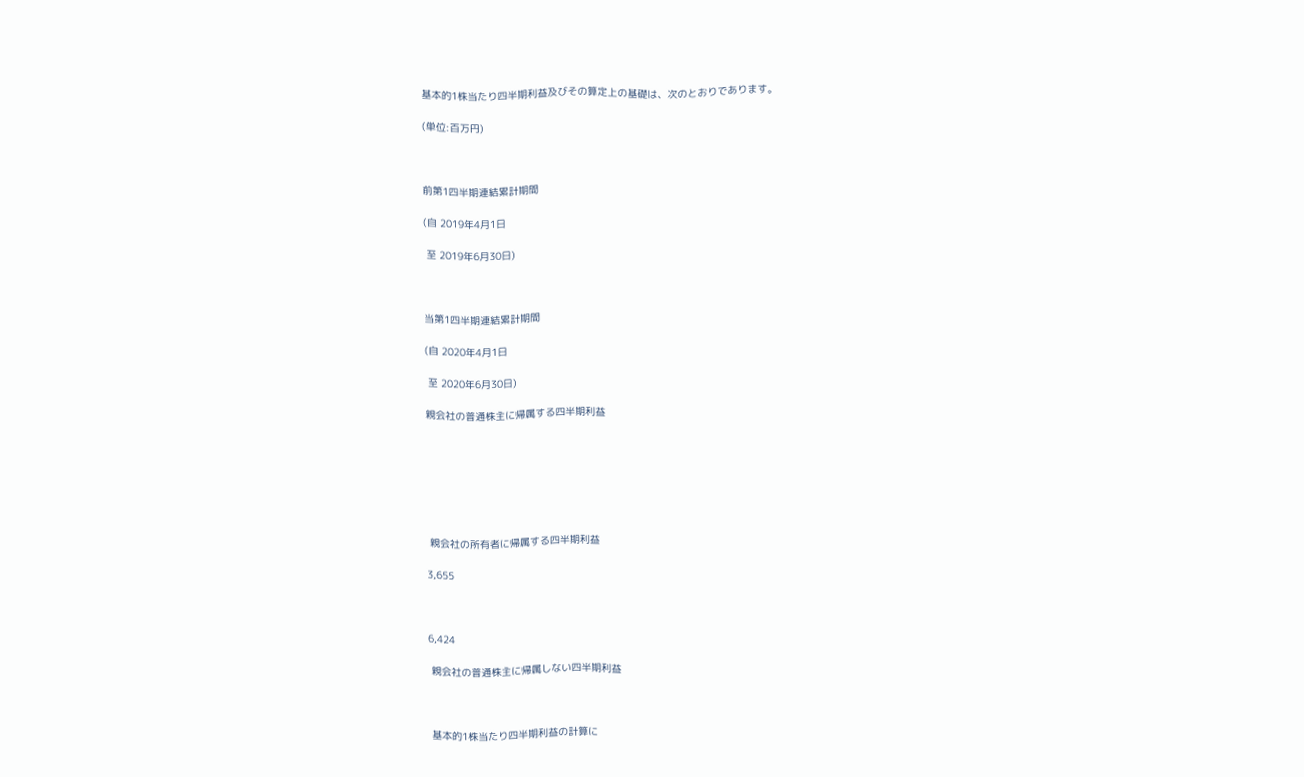基本的1株当たり四半期利益及びその算定上の基礎は、次のとおりであります。

(単位:百万円)



前第1四半期連結累計期間

(自 2019年4月1日

 至 2019年6月30日)



当第1四半期連結累計期間

(自 2020年4月1日

 至 2020年6月30日)

親会社の普通株主に帰属する四半期利益







 親会社の所有者に帰属する四半期利益

3,655



6,424

 親会社の普通株主に帰属しない四半期利益



 基本的1株当たり四半期利益の計算に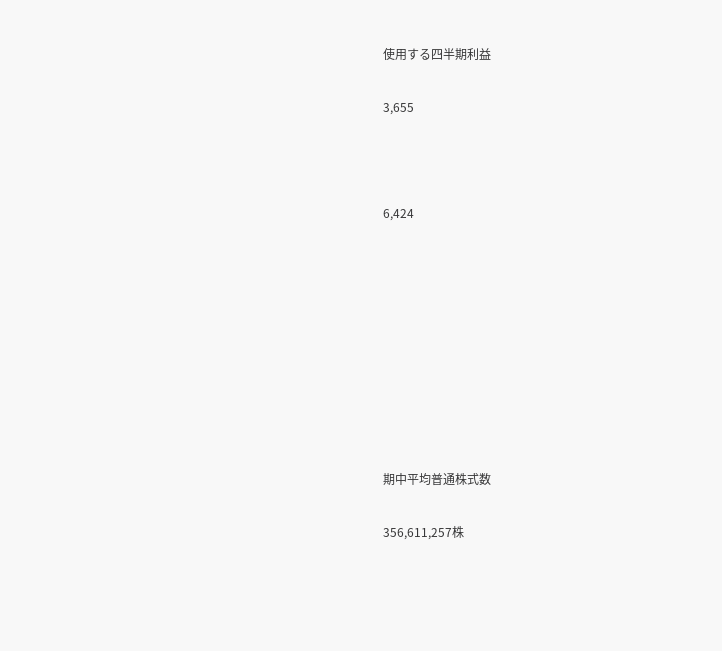使用する四半期利益

3,655



6,424









期中平均普通株式数

356,611,257株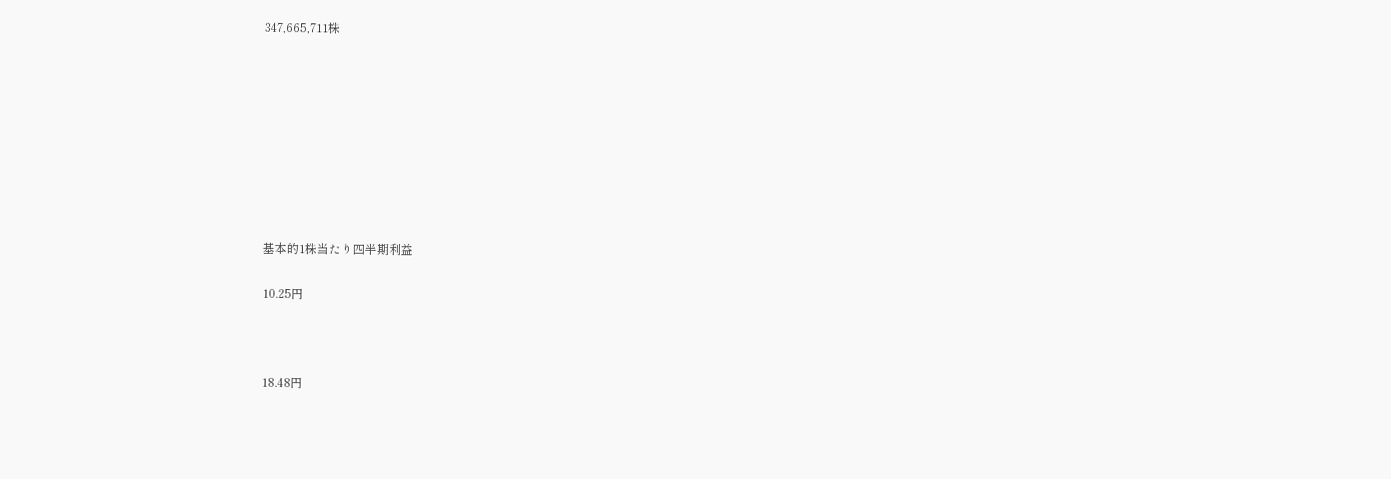347,665,711株









基本的1株当たり四半期利益

10.25円



18.48円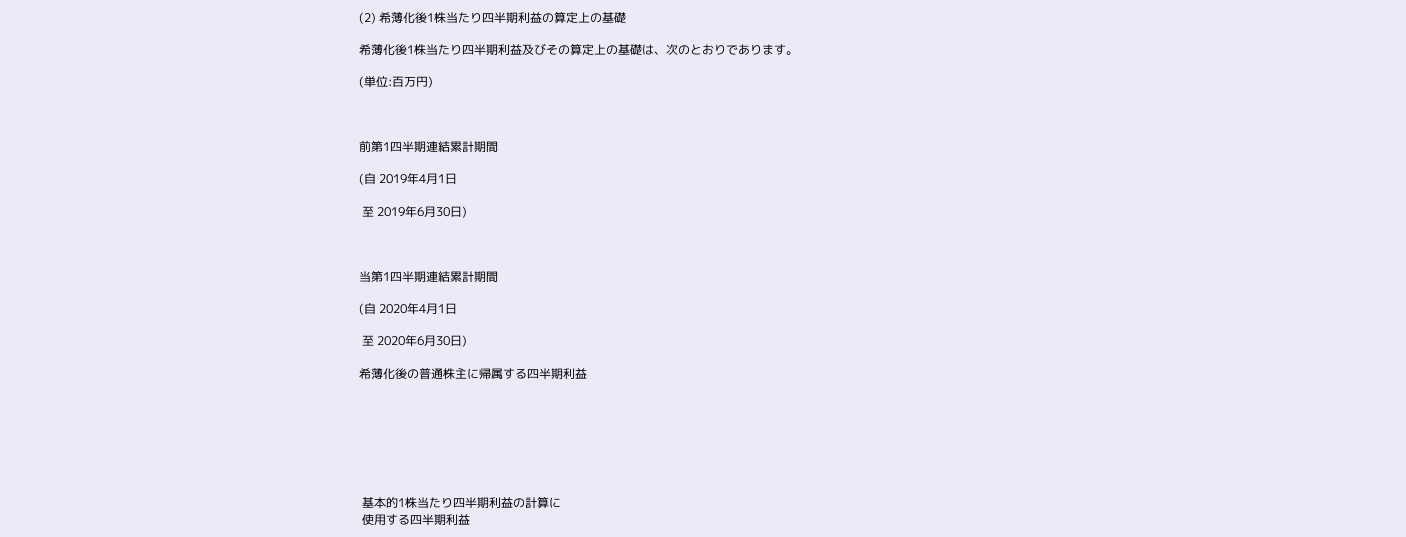(2) 希薄化後1株当たり四半期利益の算定上の基礎

希薄化後1株当たり四半期利益及びその算定上の基礎は、次のとおりであります。

(単位:百万円)



前第1四半期連結累計期間

(自 2019年4月1日

 至 2019年6月30日)



当第1四半期連結累計期間

(自 2020年4月1日

 至 2020年6月30日)

希薄化後の普通株主に帰属する四半期利益







 基本的1株当たり四半期利益の計算に
 使用する四半期利益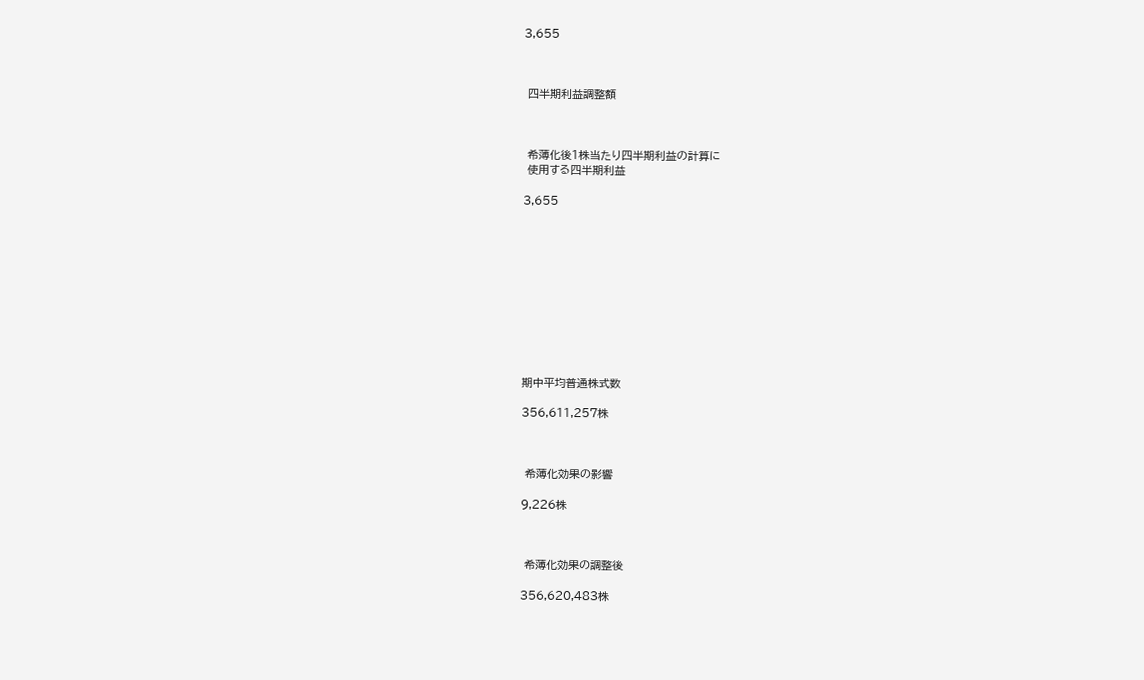3,655



 四半期利益調整額



 希薄化後1株当たり四半期利益の計算に
 使用する四半期利益

3,655











期中平均普通株式数

356,611,257株



 希薄化効果の影響

9,226株



 希薄化効果の調整後

356,620,483株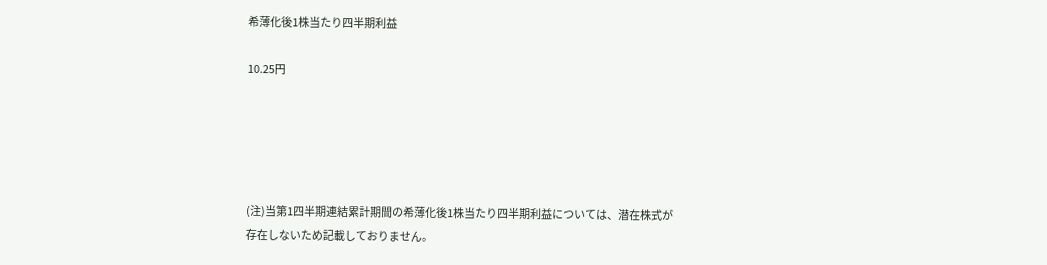希薄化後1株当たり四半期利益

10.25円





(注)当第1四半期連結累計期間の希薄化後1株当たり四半期利益については、潜在株式が存在しないため記載しておりません。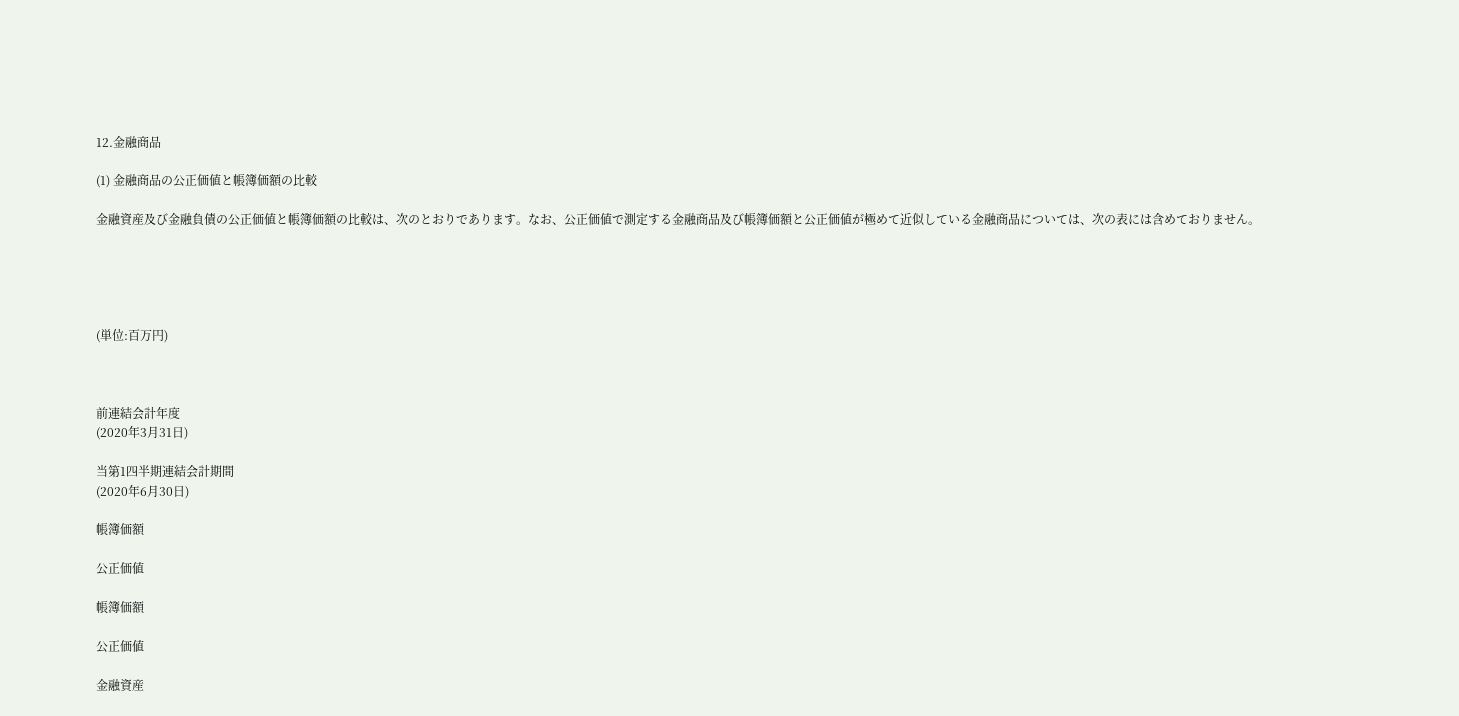12.金融商品

(1) 金融商品の公正価値と帳簿価額の比較

金融資産及び金融負債の公正価値と帳簿価額の比較は、次のとおりであります。なお、公正価値で測定する金融商品及び帳簿価額と公正価値が極めて近似している金融商品については、次の表には含めておりません。





(単位:百万円)



前連結会計年度
(2020年3月31日)

当第1四半期連結会計期間
(2020年6月30日)

帳簿価額

公正価値

帳簿価額

公正価値

金融資産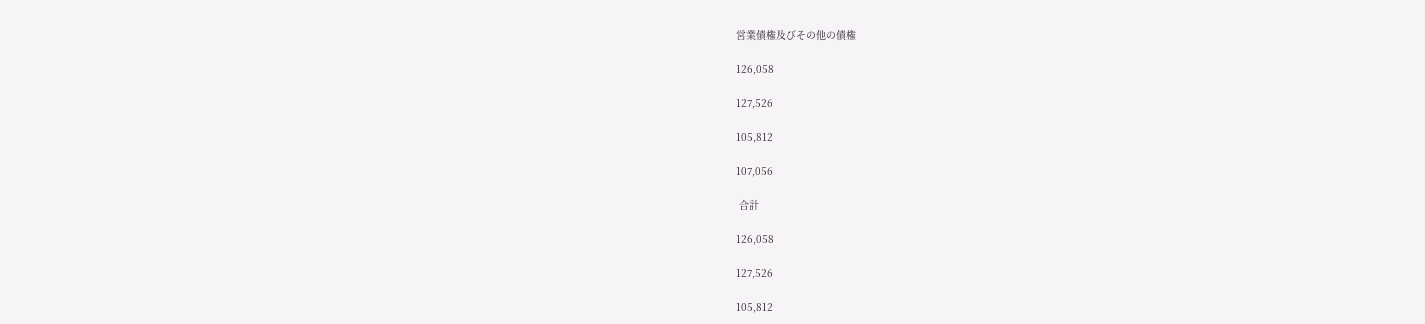営業債権及びその他の債権

126,058

127,526

105,812

107,056

 合計

126,058

127,526

105,812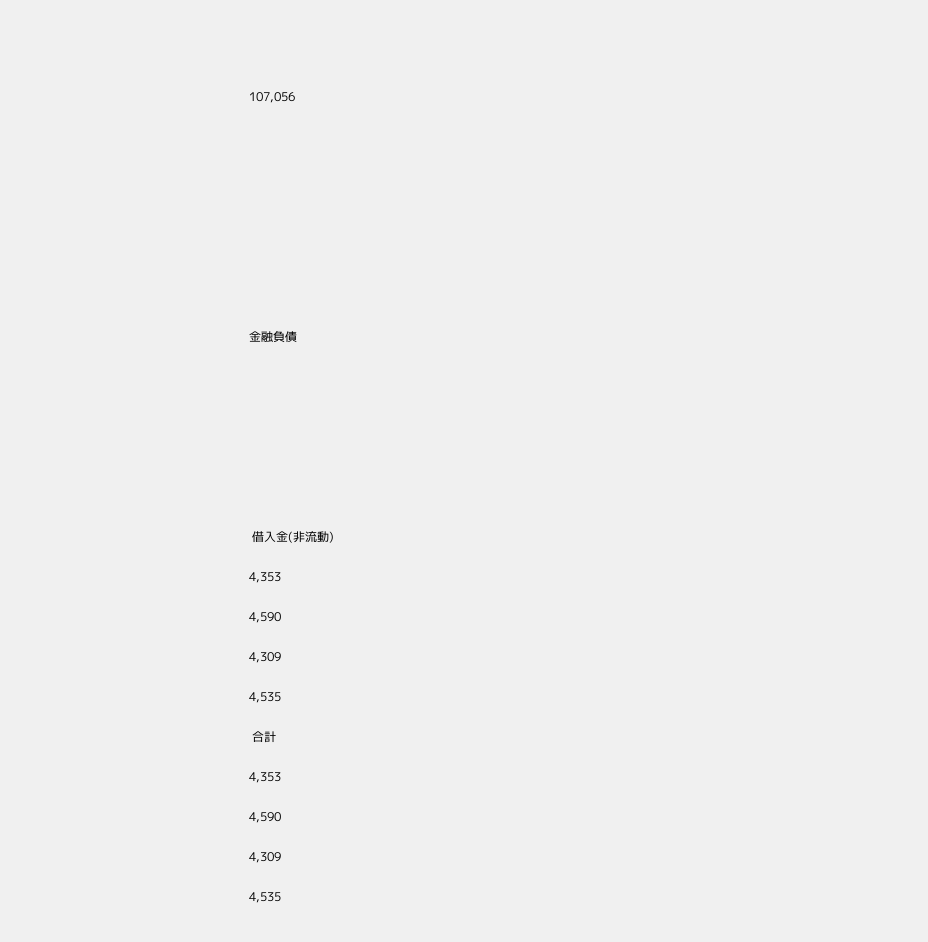107,056











金融負債









 借入金(非流動)

4,353

4,590

4,309

4,535

 合計

4,353

4,590

4,309

4,535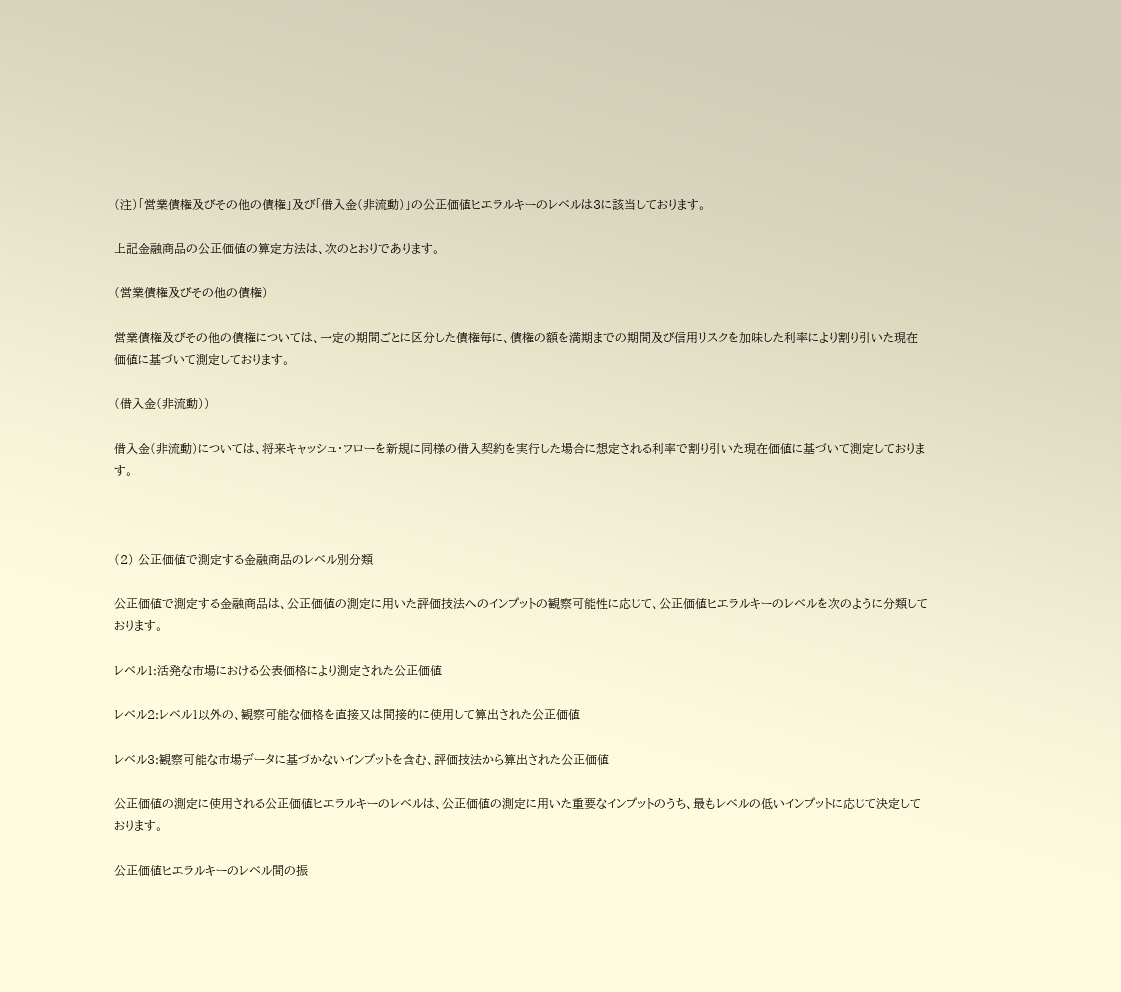(注)「営業債権及びその他の債権」及び「借入金(非流動)」の公正価値ヒエラルキーのレベルは3に該当しております。

上記金融商品の公正価値の算定方法は、次のとおりであります。

(営業債権及びその他の債権)

営業債権及びその他の債権については、一定の期間ごとに区分した債権毎に、債権の額を満期までの期間及び信用リスクを加味した利率により割り引いた現在価値に基づいて測定しております。

(借入金(非流動))

借入金(非流動)については、将来キャッシュ・フローを新規に同様の借入契約を実行した場合に想定される利率で割り引いた現在価値に基づいて測定しております。



(2) 公正価値で測定する金融商品のレベル別分類

公正価値で測定する金融商品は、公正価値の測定に用いた評価技法へのインプットの観察可能性に応じて、公正価値ヒエラルキーのレベルを次のように分類しております。

レベル1:活発な市場における公表価格により測定された公正価値

レベル2:レベル1以外の、観察可能な価格を直接又は間接的に使用して算出された公正価値

レベル3:観察可能な市場データに基づかないインプットを含む、評価技法から算出された公正価値

公正価値の測定に使用される公正価値ヒエラルキーのレベルは、公正価値の測定に用いた重要なインプットのうち、最もレベルの低いインプットに応じて決定しております。

公正価値ヒエラルキーのレベル間の振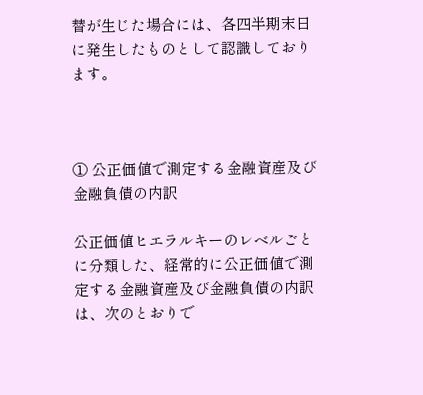替が生じた場合には、各四半期末日に発生したものとして認識しております。



① 公正価値で測定する金融資産及び金融負債の内訳

公正価値ヒエラルキーのレベルごとに分類した、経常的に公正価値で測定する金融資産及び金融負債の内訳は、次のとおりで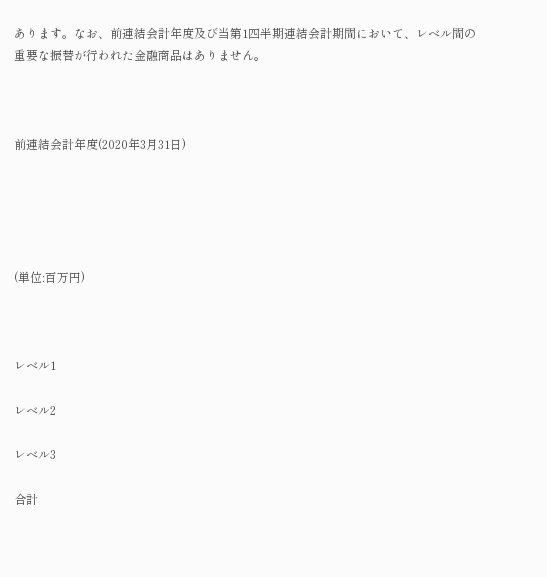あります。なお、前連結会計年度及び当第1四半期連結会計期間において、レベル間の重要な振替が行われた金融商品はありません。



前連結会計年度(2020年3月31日)





(単位:百万円)



レベル1

レベル2

レベル3

合計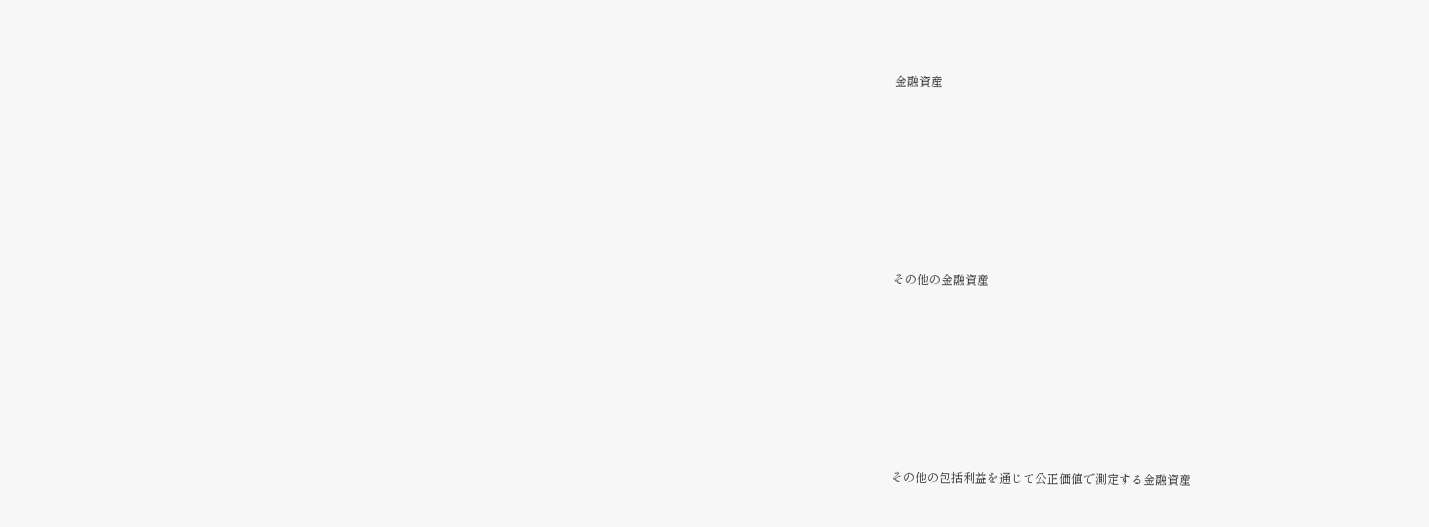金融資産









その他の金融資産









その他の包括利益を通じて公正価値で測定する金融資産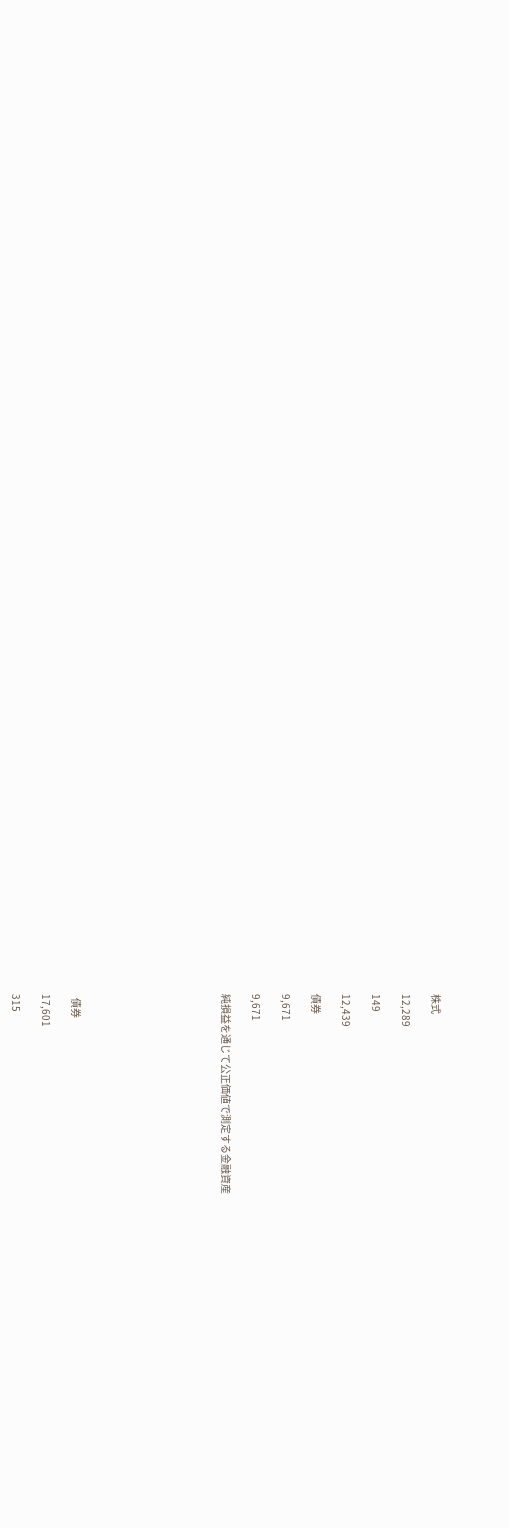株式

12,289

149

12,439

債券

9,671

9,671

純損益を通じて公正価値で測定する金融資産









  債券

17,601

315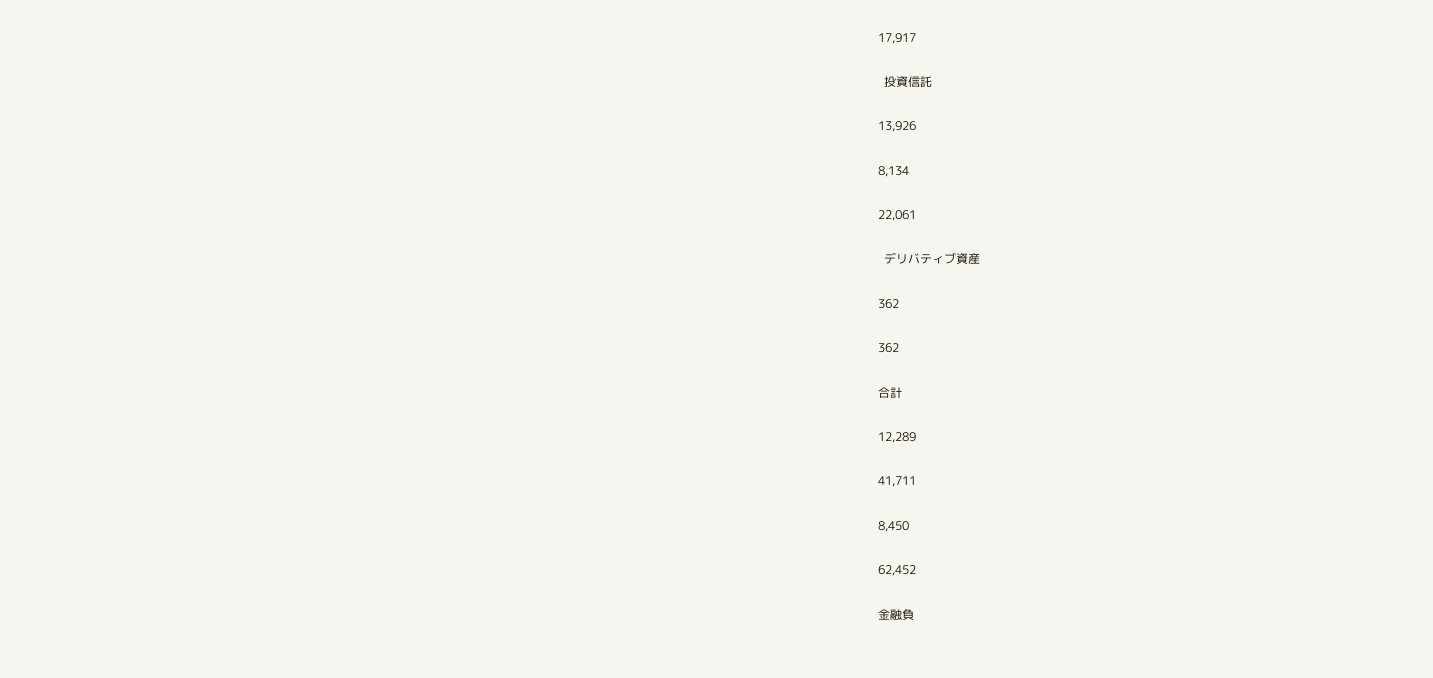17,917

  投資信託

13,926

8,134

22,061

  デリバティブ資産

362

362

合計

12,289

41,711

8,450

62,452

金融負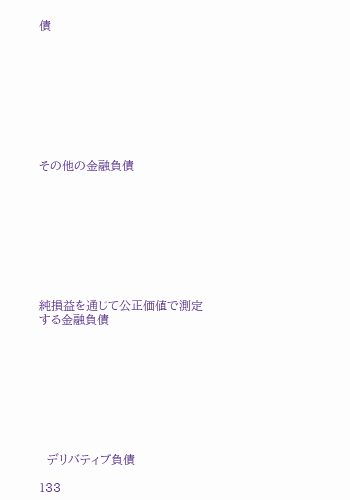債









その他の金融負債









純損益を通じて公正価値で測定する金融負債









  デリバティブ負債

133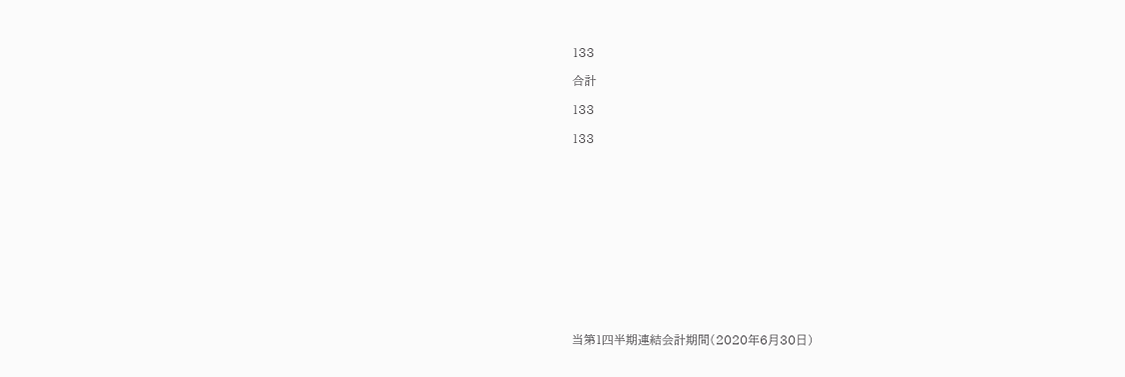133

合計

133

133













当第1四半期連結会計期間(2020年6月30日)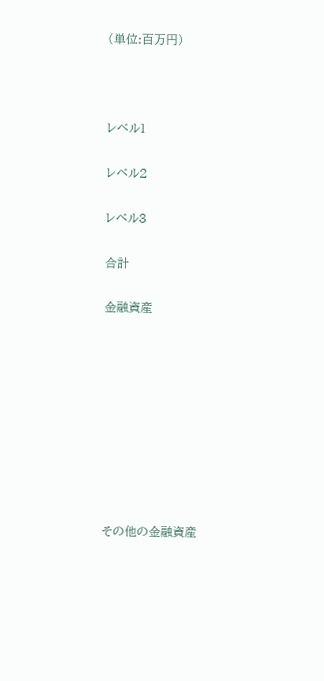(単位:百万円)



レベル1

レベル2

レベル3

合計

金融資産









その他の金融資産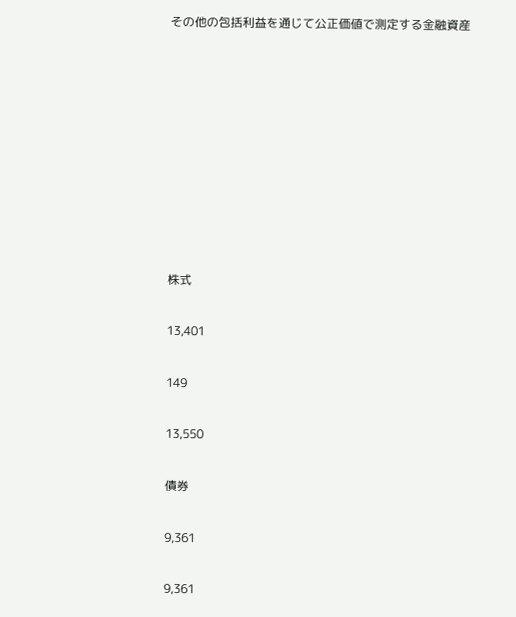その他の包括利益を通じて公正価値で測定する金融資産









株式

13,401

149

13,550

債券

9,361

9,361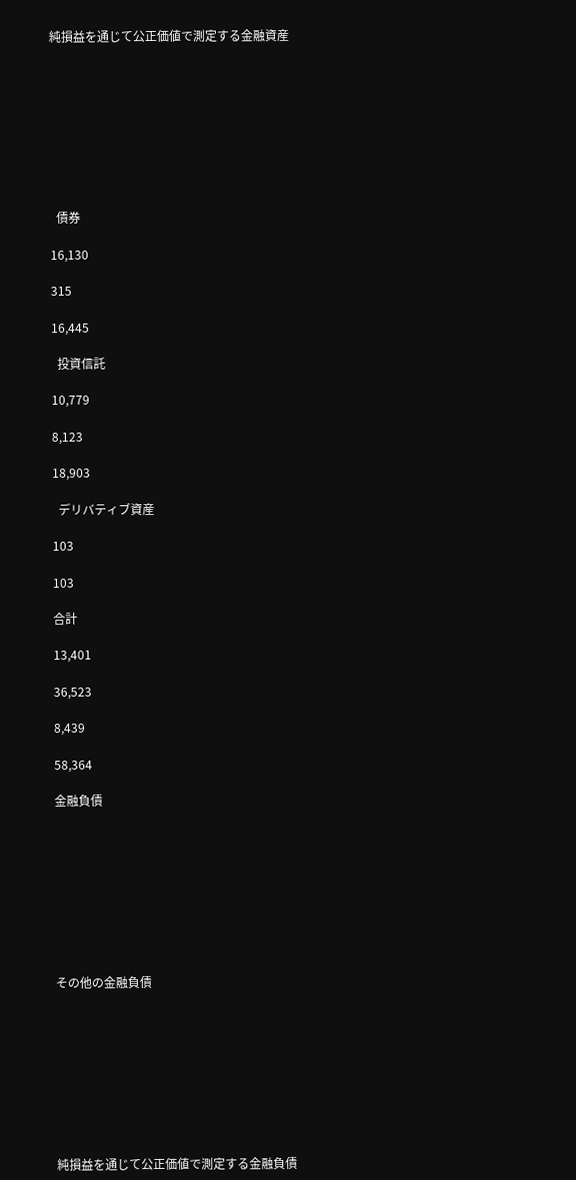純損益を通じて公正価値で測定する金融資産









  債券

16,130

315

16,445

  投資信託

10,779

8,123

18,903

  デリバティブ資産

103

103

合計

13,401

36,523

8,439

58,364

金融負債









その他の金融負債









純損益を通じて公正価値で測定する金融負債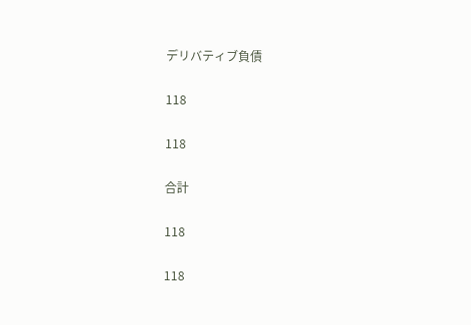デリバティブ負債

118

118

合計

118

118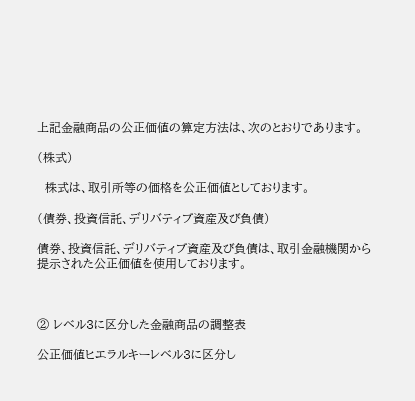上記金融商品の公正価値の算定方法は、次のとおりであります。

(株式)

  株式は、取引所等の価格を公正価値としております。

(債券、投資信託、デリバティブ資産及び負債)

債券、投資信託、デリバティブ資産及び負債は、取引金融機関から提示された公正価値を使用しております。



② レベル3に区分した金融商品の調整表

公正価値ヒエラルキーレベル3に区分し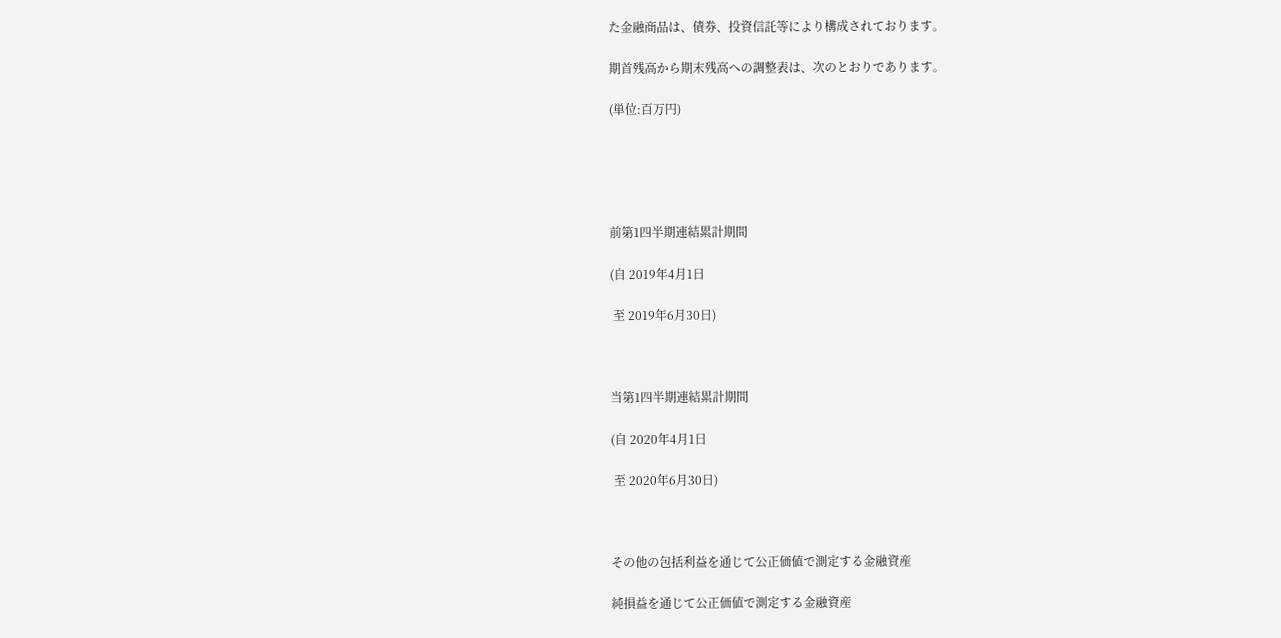た金融商品は、債券、投資信託等により構成されております。

期首残高から期末残高への調整表は、次のとおりであります。

(単位:百万円)





前第1四半期連結累計期間

(自 2019年4月1日

 至 2019年6月30日)



当第1四半期連結累計期間

(自 2020年4月1日

 至 2020年6月30日)



その他の包括利益を通じて公正価値で測定する金融資産

純損益を通じて公正価値で測定する金融資産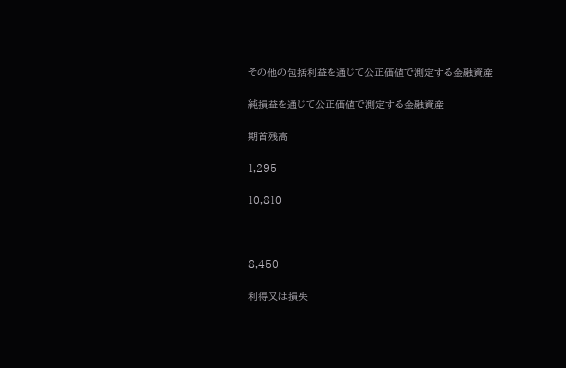その他の包括利益を通じて公正価値で測定する金融資産

純損益を通じて公正価値で測定する金融資産

期首残高

1,295

10,810



8,450

利得又は損失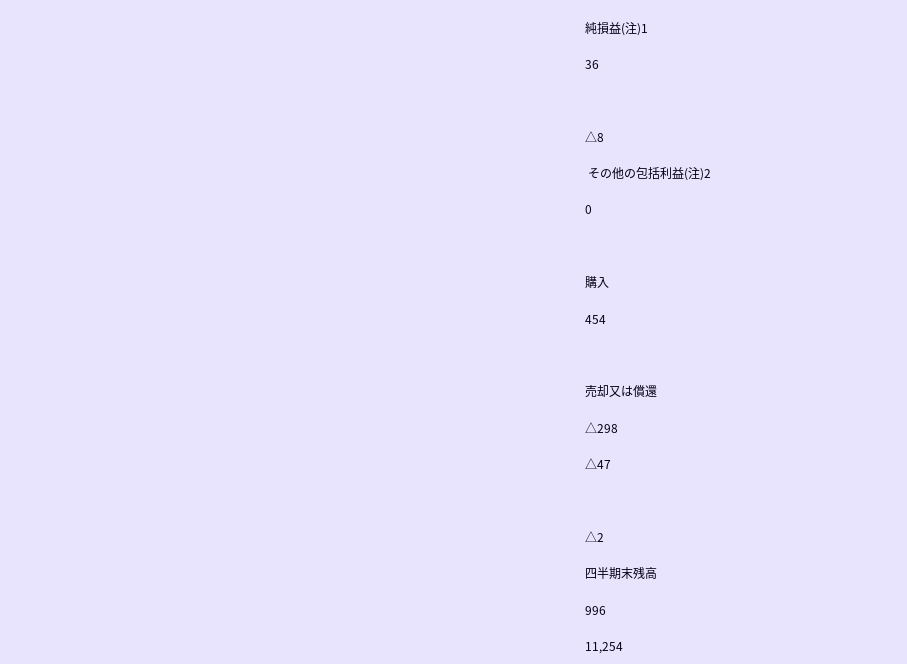純損益(注)1

36



△8

 その他の包括利益(注)2

0



購入

454



売却又は償還

△298

△47



△2

四半期末残高

996

11,254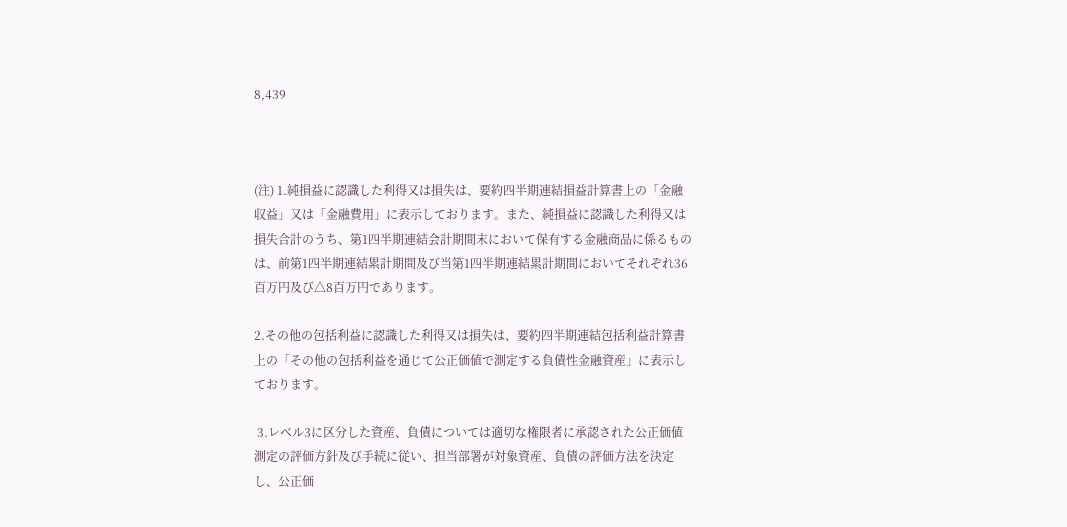8,439



(注) 1.純損益に認識した利得又は損失は、要約四半期連結損益計算書上の「金融収益」又は「金融費用」に表示しております。また、純損益に認識した利得又は損失合計のうち、第1四半期連結会計期間末において保有する金融商品に係るものは、前第1四半期連結累計期間及び当第1四半期連結累計期間においてそれぞれ36百万円及び△8百万円であります。

2.その他の包括利益に認識した利得又は損失は、要約四半期連結包括利益計算書上の「その他の包括利益を通じて公正価値で測定する負債性金融資産」に表示しております。

 3.レベル3に区分した資産、負債については適切な権限者に承認された公正価値測定の評価方針及び手続に従い、担当部署が対象資産、負債の評価方法を決定し、公正価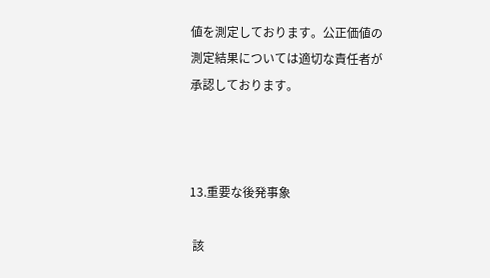値を測定しております。公正価値の測定結果については適切な責任者が承認しております。



13.重要な後発事象

 該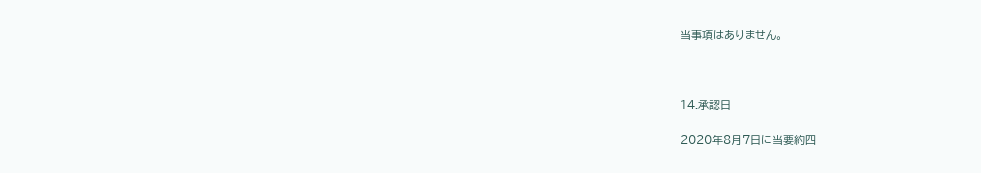当事項はありません。



14.承認日

2020年8月7日に当要約四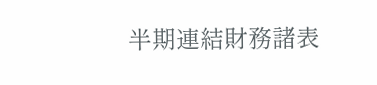半期連結財務諸表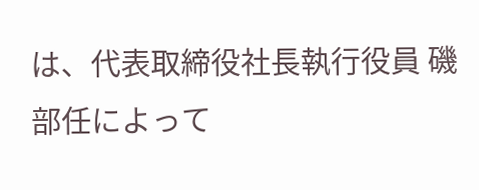は、代表取締役社長執行役員 磯部任によって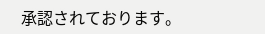承認されております。